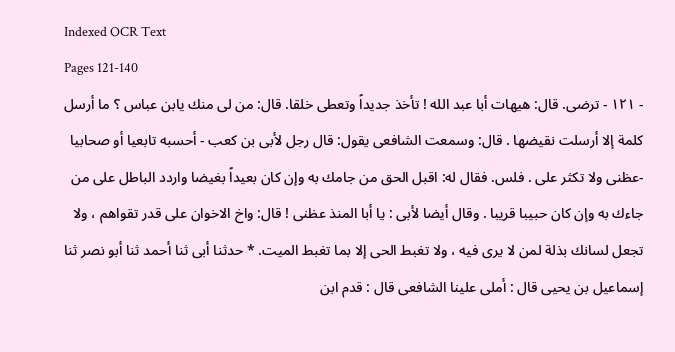Indexed OCR Text
Pages 121-140
- ١٢١ - ترضى. قال: هيهات أبا عبد الله ! تأخذ جديداً وتعطى خلقا. قال: من لى منك يابن عباس ؟ ما أرسل كلمة إلا أرسلت نقيضها . قال: وسمعت الشافعى يقول: قال رجل لأبى بن كعب - أحسبه تابعيا أو صحابيا -عظنى ولا تكثر على . فلس. فقال له: اقبل الحق من جامك به وإن كان بعيداً بغيضا واردد الباطل على من جاءك به وإن كان حبيبا قريبا . وقال أيضا لأبى : يا أبا المنذ عظنى ! قال: واخ الاخوان على قدر تقواهم ، ولا تجعل لسانك بذلة لمن لا يرى فيه ، ولا تغبط الحى إلا بما تغبط الميت. * حدثنا أبى ثنا أحمد ثنا أبو نصر ثنا إسماعيل بن يحيى قال : أملى علينا الشافعى قال : قدم ابن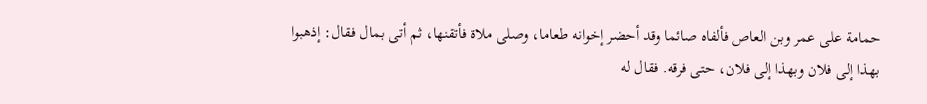حمامة على عمر وبن العاص فألفاه صائما وقد أحضر إخوانه طعاما، وصلى ملاة فأتقنها، ثم أتى بمال فقال: إذهبوا بهذا إلى فلان وبهذا إلى فلان، حتى فرقه. فقال له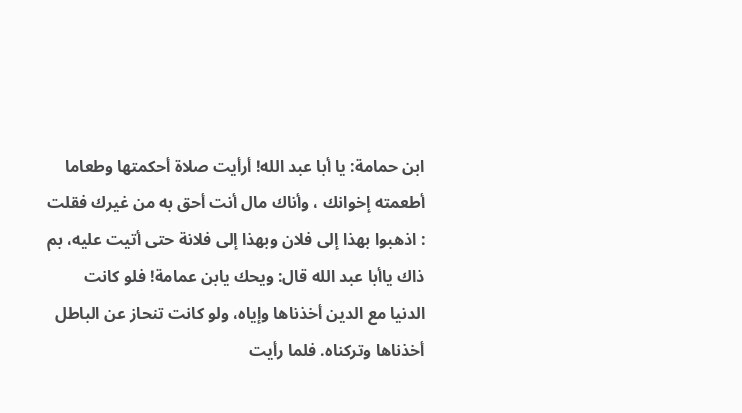ابن حمامة: يا أبا عبد الله! أرأيت صلاة أحكمتها وطعاما أطعمته إخوانك ، وأناك مال أنت أحق به من غيرك فقلت : اذهبوا بهذا إلى فلان وبهذا إلى فلانة حتى أتيت عليه، بم ذاك ياأبا عبد الله قال: ويحك يابن عمامة! فلو كانت الدنيا مع الدين أخذناها وإياه، ولو كانت تنحاز عن الباطل أخذناها وتركناه. فلما رأيت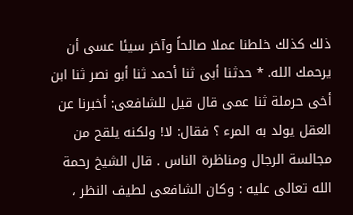ذلك كذلك خلطنا عملا صالحاً وآخر سيئا عسى أن يرحمك الله. * حدثنا أبى ثنا أحمد ثنا أبو نصر ثنا ابن أخى حرملة ثنا عمى قال قيل للشافعى: أخبرنا عن العقل يولد به المرء ؟ فقال: لا! ولكنه يلقح من مجالسة الرجال ومناظرة الناس . قال الشيخ رحمة الله تعالى عليه : وكان الشافعى لطيف النظر ،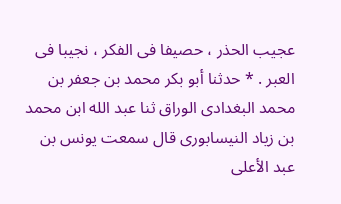عجيب الحذر ، حصيفا فى الفكر ، نجيبا فى العبر . * حدثنا أبو بكر محمد بن جعفر بن محمد البغدادى الوراق ثنا عبد الله ابن محمد بن زياد النيسابورى قال سمعت يونس بن عبد الأعلى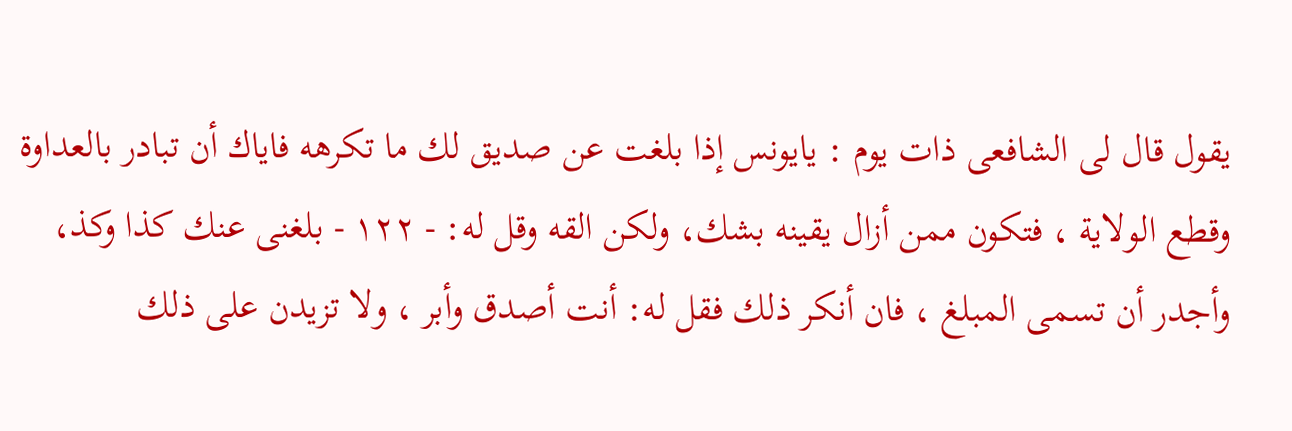يقول قال لى الشافعى ذات يوم : يايونس إذا بلغت عن صديق لك ما تكرهه فاياك أن تبادر بالعداوة وقطع الولاية ، فتكون ممن أزال يقينه بشك، ولكن القه وقل له: - ١٢٢ - بلغنى عنك كذا وكذ، وأجدر أن تسمى المبلغ ، فان أنكر ذلك فقل له: أنت أصدق وأبر ، ولا تزيدن على ذلك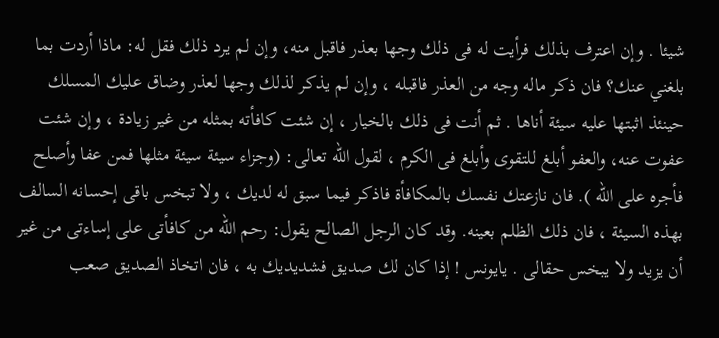شيئا . وإن اعترف بذلك فرأيت له فى ذلك وجها بعذر فاقبل منه، وإن لم يرد ذلك فقل له: ماذا أردت بما بلغني عنك؟ فان ذكر ماله وجه من العذر فاقبله ، وإن لم يذكر لذلك وجها لعذر وضاق عليك المسلك حينئذ اثبتها عليه سيئة أناها . ثم أنت فى ذلك بالخيار ، إن شئت كافأته بمثله من غير زيادة ، وإن شئت عفوت عنه، والعفو أبلغ للتقوى وأبلغ فى الكرم ، لقول الله تعالى: (وجزاء سيئة سيئة مثلها فمن عفا وأصلح فأجره على الله ). فان نازعتك نفسك بالمكافأة فاذكر فيما سبق له لديك ، ولا تبخس باقى إحسانه السالف بهذه السيئة ، فان ذلك الظلم بعينه. وقد كان الرجل الصالح يقول: رحم الله من كافأتى على إساءتى من غير أن يزيد ولا يبخس حقالى . يايونس ! إذا كان لك صديق فشديديك به ، فان اتخاذ الصديق صعب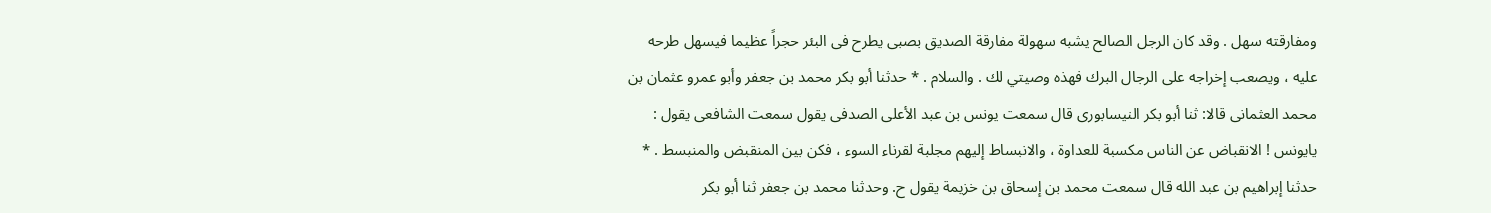ومفارقته سهل . وقد كان الرجل الصالح يشبه سهولة مفارقة الصديق بصبى يطرح فى البئر حجراً عظيما فيسهل طرحه عليه ، ويصعب إخراجه على الرجال البرك فهذه وصيتي لك . والسلام . * حدثنا أبو بكر محمد بن جعفر وأبو عمرو عثمان بن محمد العثمانى قالا: ثنا أبو بكر النيسابورى قال سمعت يونس بن عبد الأعلى الصدفى يقول سمعت الشافعى يقول : يايونس ! الانقباض عن الناس مكسبة للعداوة ، والانبساط إليهم مجلبة لقرناء السوء ، فكن بين المنقبض والمنبسط . * حدثنا إبراهيم بن عبد الله قال سمعت محمد بن إسحاق بن خزيمة يقول ح. وحدثنا محمد بن جعفر ثنا أبو بكر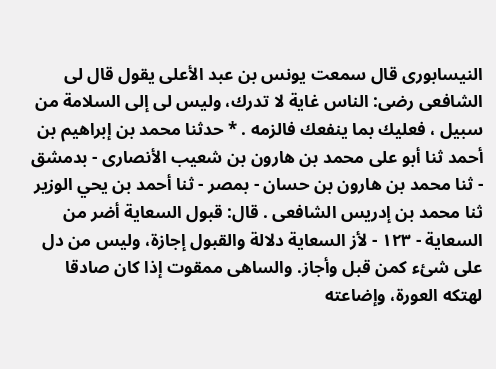النيسابورى قال سمعت يونس بن عبد الأعلى يقول قال لى الشافعى رضى: الناس غاية لا تدرك، وليس لى إلى السلامة من سبيل ، فعليك بما ينفعك فالزمه . * حدثنا محمد بن إبراهيم بن أحمد ثنا أبو على محمد بن هارون بن شعيب الأنصارى - بدمشق - ثنا محمد بن هارون بن حسان - بمصر - ثنا أحمد بن يحي الوزير ثنا محمد بن إدريس الشافعى . قال: قبول السعاية أضر من السعاية - ١٢٣ - لأز السعاية دلالة والقبول إجازة، وليس من دل على شئء كمن قبل وأجاز. والساهى ممقوت إذا كان صادقا لهتكه العورة، وإضاعته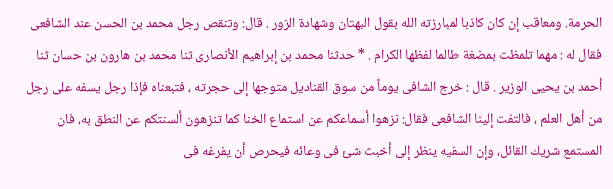الحرمة. ومعاقب إن كان كاذبا لمبارزته الله بقول البهتان وشهادة الزور . قال: وتنقص رجل محمد بن الحسن عند الشافعى فقال له : مهما تلمظت بمضغة طالما لفظها الكرام . * حدثنا محمد بن إبراهيم الأنصارى ثنا محمد بن هارون بن حسان ثنا أحمد بن يحيى الوزير . قال : خرج الشافى يوماً من سوق القناديل متوجها إلى حجرته ، فتبعناه فإذا رجل يسفه على رجل من أهل العلم ، فالتفت إلينا الشافعى فقال: نزهوا أسماعكم عن استماع الخنا كما تنزهون ألسنتكم عن النطق به، فان المستمع شريك القائل، وإن السفيه ينظر إلى أخبث شئ فى وعائه فيحرص أن يفرغه فى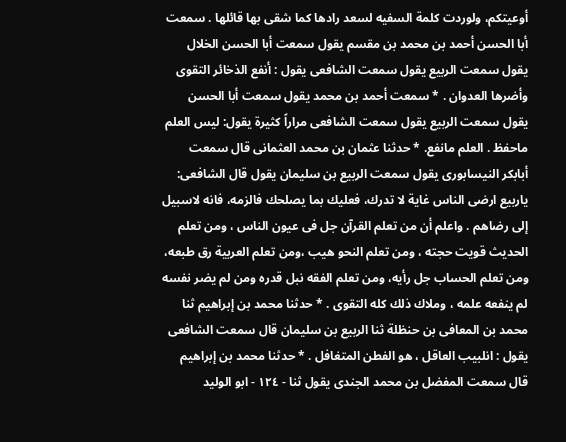أوعيتكم، ولوردت كلمة السفيه لسعد رادها كما شقی بها قائلها . سمعت أبا الحسن أحمد بن محمد بن مقسم يقول سمعت أبا الحسن الخلال يقول سمعت الربيع يقول سمعت الشافعى يقول : أنفع الذخائر التقوى وأضرها العدوان . * سمعت أحمد بن محمد يقول سمعت أبا الحسن يقول سمعت الربيع يقول سمعت الشافعى مراراً كثيرة يقول: ليس العلم ماحفظ . العلم مانفع. * حدثنا عثمان بن محمد العثمانى قال سمعت أبابكر النيسابورى يقول سمعت الربيع بن سليمان يقول قال الشافعى: ياربيع ارضى الناس غاية لا تدرك، فعليك بما يصلحك فالزمه، فانه لاسبيل إلى رضاهم . واعلم أن من تعلم القرآن جل فى عيون الناس ، ومن تعلم الحديث قويت حجته ، ومن تعلم النحو هيب ،ومن تعلم العربية رق طبعه، ومن تعلم الحساب جل رأيه، ومن تعلم الفقه نبل قدره ومن لم يضر نفسه لم ينفعه علمه ، وملاك ذلك كله التقوى . * حدثنا محمد بن إبراهيم ثنا محمد بن المعافى بن حنظلة ثنا الربيع بن سليمان قال سمعت الشافعى يقول : انلبيب العاقل ، هو الفطن المتغافل . * حدثنا محمد بن إبراهيم قال سمعت المفضل بن محمد الجندى يقول ثنا - ١٢٤ - ابو الوليد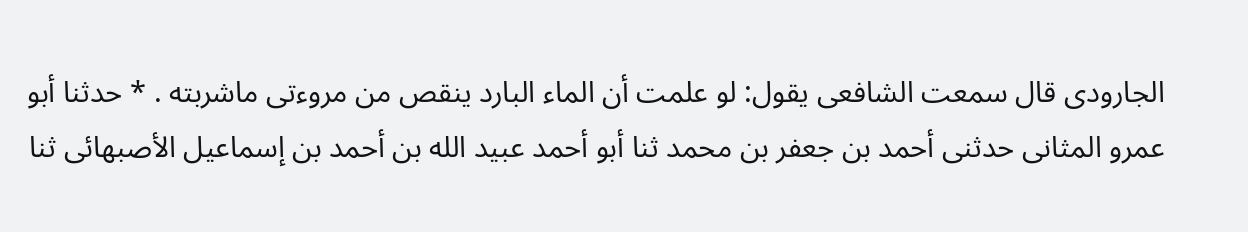الجارودى قال سمعت الشافعى يقول: لو علمت أن الماء البارد ينقص من مروءتى ماشربته . * حدثنا أبو عمرو المثانى حدثنى أحمد بن جعفر بن محمد ثنا أبو أحمد عبيد الله بن أحمد بن إسماعيل الأصبهائى ثنا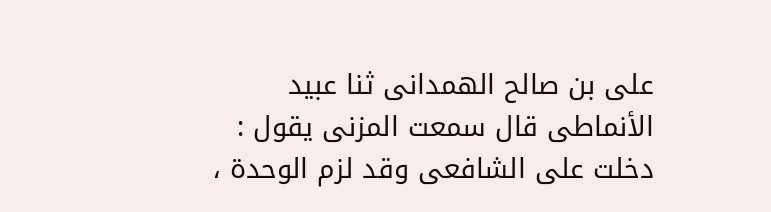على بن صالح الهمدانى ثنا عبيد الأنماطى قال سمعت المزنى يقول : دخلت على الشافعى وقد لزم الوحدة ،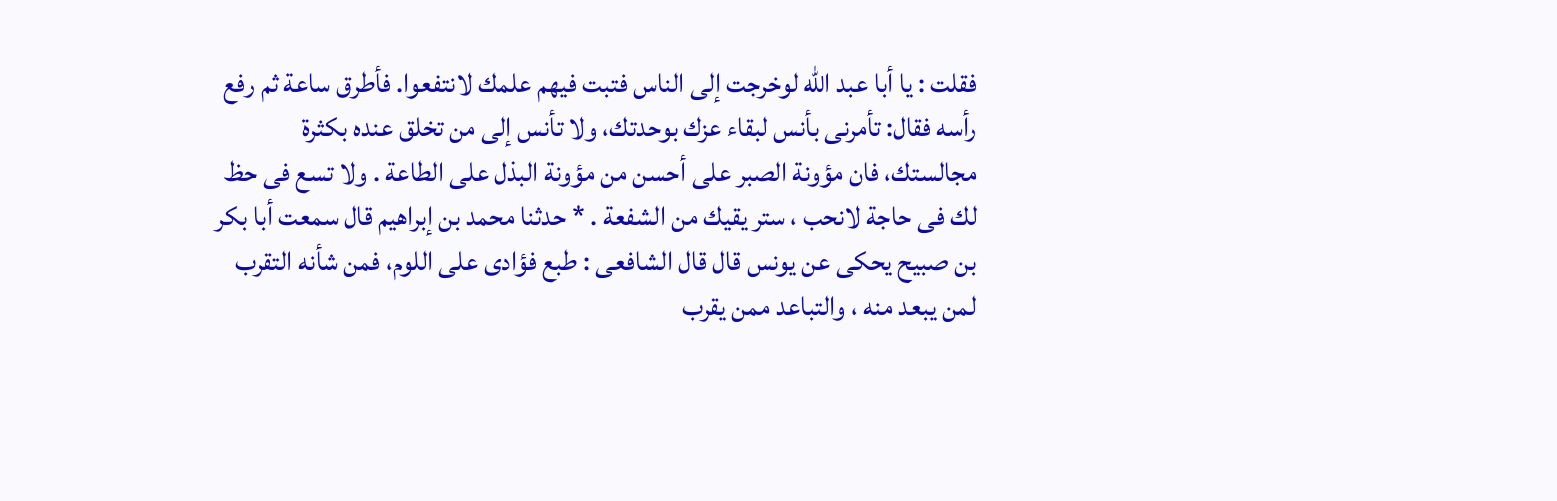فقلت : يا أبا عبد الله لوخرجت إلى الناس فتبت فيهم علمك لانتفعوا. فأطرق ساعة ثم رفع رأسه فقال: تأمرنى بأنس لبقاء عزك بوحدتك، ولا تأنس إلى من تخلق عنده بكثرة مجالستك، فان مؤونة الصبر على أحسن من مؤونة البذل على الطاعة . ولا تسع فى حظ لك فى حاجة لانحب ، ستر يقيك من الشفعة . * حدثنا محمد بن إبراهيم قال سمعت أبا بكر بن صبيح يحكى عن يونس قال قال الشافعى : طبع فؤادى على اللوم، فمن شأنه التقرب لمن يبعد منه ، والتباعد ممن يقرب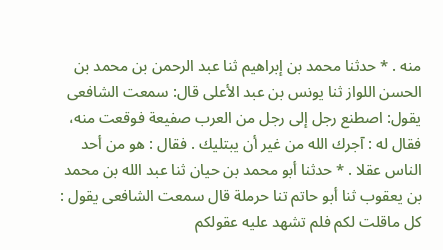منه . * حدثنا محمد بن إبراهيم ثنا عبد الرحمن بن محمد بن الحسن اللواز ثنا يونس بن عبد الأعلى قال: سمعت الشافعى يقول: اصطنع رجل إلى رجل من العرب صفيعة فوقعت منه، فقال له : آجرك الله من غير أن يبتليك . فقال : هو من أحد الناس عقلا . * حدثنا أبو محمد بن حيان ثنا عبد الله بن محمد بن يعقوب ثنا أبو حاتم تنا حرملة قال سمعت الشافعى يقول : كل ماقلت لكم فلم تشهد عليه عقولكم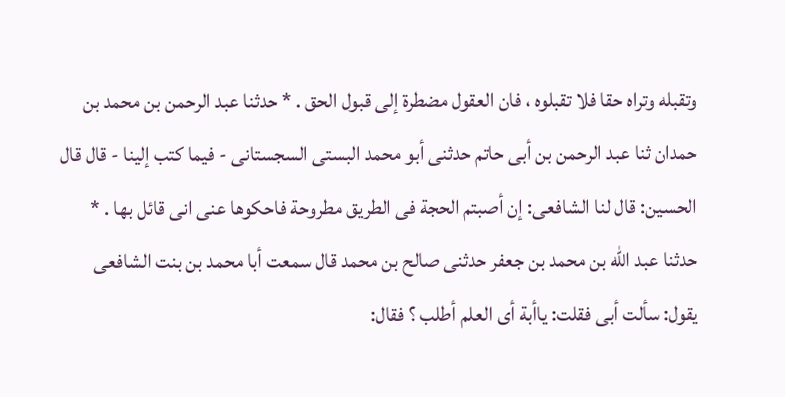وتقبله وتراه حقا فلا تقبلوه ، فان العقول مضطرة إلى قبول الحق . * حدثنا عبد الرحمن بن محمد بن حمدان ثنا عبد الرحمن بن أبى حاتم حدثنى أبو محمد البستى السجستانى - فيما كتب إلينا - قال قال الحسين: قال لنا الشافعى: إن أصبتم الحجة فى الطريق مطروحة فاحكوها عنى انى قائل بها . * حدثنا عبد الله بن محمد بن جعفر حدثنى صالح بن محمد قال سمعت أبا محمد بن بنت الشافعى يقول: سألت أبى فقلت: ياأبة أى العلم أطلب ؟ فقال: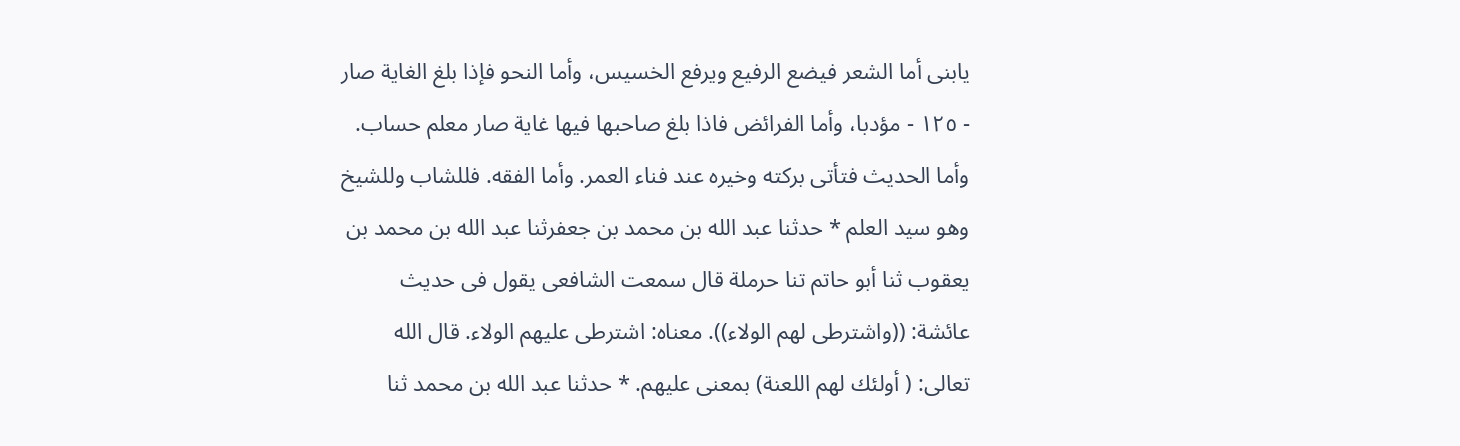يابنى أما الشعر فيضع الرفيع ويرفع الخسيس، وأما النحو فإذا بلغ الغاية صار - ١٢٥ - مؤدبا، وأما الفرائض فاذا بلغ صاحبها فيها غاية صار معلم حساب. وأما الحديث فتأتى بركته وخيره عند فناء العمر. وأما الفقه. فللشاب وللشيخ وهو سيد العلم * حدثنا عبد الله بن محمد بن جعفرثنا عبد الله بن محمد بن يعقوب ثنا أبو حاتم تنا حرملة قال سمعت الشافعى يقول فى حديث عائشة: ((واشترطى لهم الولاء)). معناه: اشترطى عليهم الولاء. قال الله تعالى: ( أولئك لهم اللعنة) بمعنى عليهم. * حدثنا عبد الله بن محمد ثنا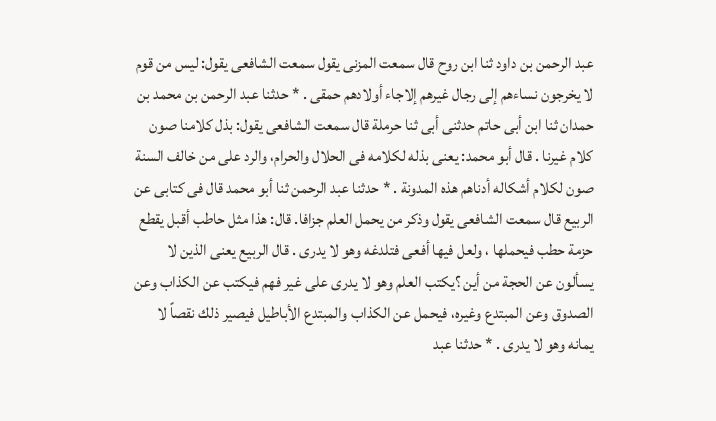عبد الرحمن بن داود ثنا ابن روح قال سمعت المزنى يقول سمعت الشافعى يقول: ليس من قوم لا يخرجون نساءهم إلى رجال غيرهم إلاجاء أولادهم حمقى . * حدثنا عبد الرحمن بن محمد بن حمدان ثنا ابن أبى حاتم حدثنى أبى ثنا حرملة قال سمعت الشافعى يقول: بذل كلامنا صون كلام غيرنا . قال أبو محمد: يعنى بذله لكلامه فى الحلال والحرام، والرد على من خالف السنة صون لكلام أشكاله أدناهم هذه المدونة . * حدثنا عبد الرحمن ثنا أبو محمد قال فى كتابى عن الربيع قال سمعت الشافعى يقول وذكر من يحمل العلم جزافا. قال: هذا مثل حاطب أقبل يقطع حزمة حطب فيحملها ، ولعل فيها أفعى فتلدغه وهو لا يدرى . قال الربيع يعنى الذين لا يسألون عن الحجة من أين ؟يكتب العلم وهو لا يدرى على غير فهم فيكتب عن الكذاب وعن الصدوق وعن المبتدع وغيره، فيحمل عن الكذاب والمبتدع الأباطيل فيصير ذلك نقصاً لا يمانه وهو لا يدرى . * حدثنا عبد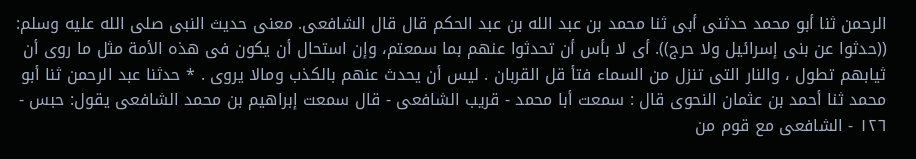الرحمن ثنا أبو محمد حدثنى أبى ثنا محمد بن عبد الله بن عبد الحكم قال قال الشافعى. معنى حديث النبى صلى الله عليه وسلم: ((حدثوا عن بنى إسرائيل ولا حرج)). أى لا بأس أن تحدثوا عنهم بما سمعتم، وإن استحال أن يكون فى هذه الأمة مثل ما روى أن ثيابهم تطول ، والنار التى تنزل من السماء فتأ قل القربان . ليس أن يحدث عنهم بالكذب ومالا يروى . * حدثنا عبد الرحمن ثنا أبو محمد ثنا أحمد بن عثمان النحوى قال : سمعت أبا محمد - قريب الشافعى - قال سمعت إبراهيم بن محمد الشافعى يقول: حبس - ١٢٦ - الشافعى مع قوم من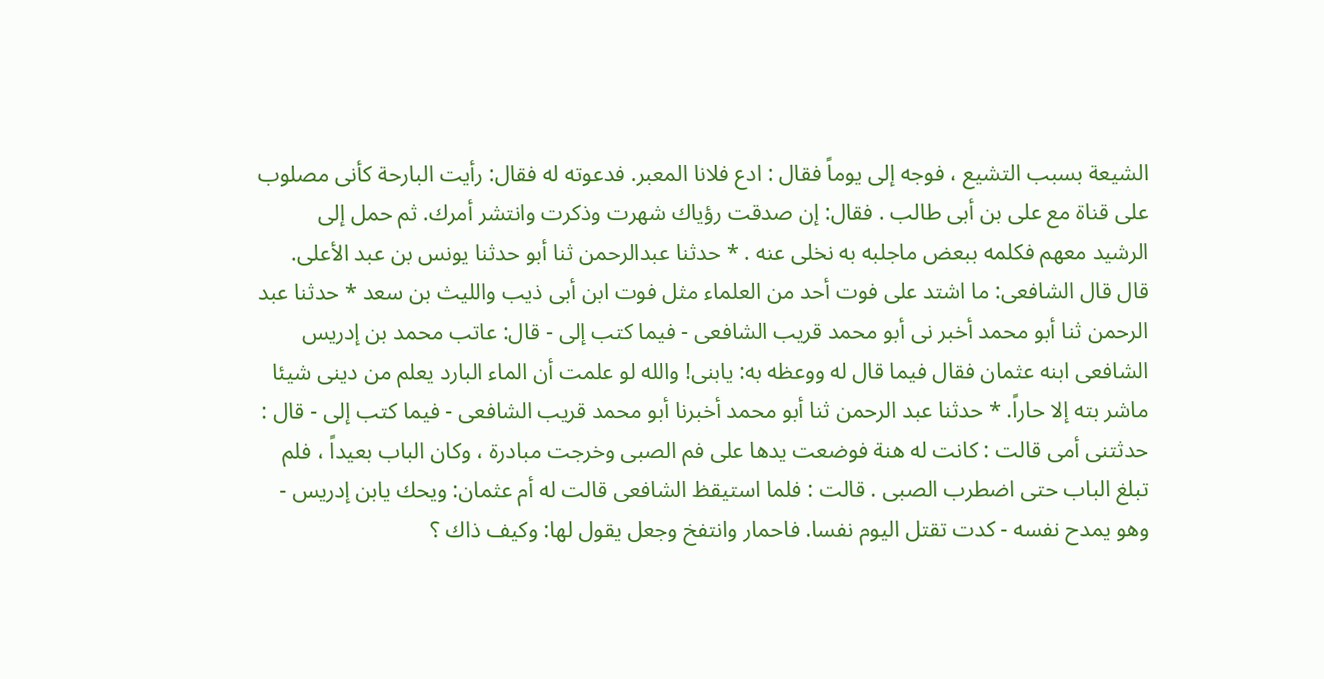الشيعة بسبب التشيع ، فوجه إلى يوماً فقال : ادع فلانا المعبر. فدعوته له فقال: رأيت البارحة كأنى مصلوب على قناة مع على بن أبى طالب . فقال: إن صدقت رؤياك شهرت وذكرت وانتشر أمرك. ثم حمل إلى الرشيد معهم فكلمه ببعض ماجلبه به نخلى عنه . * حدثنا عبدالرحمن ثنا أبو حدثنا يونس بن عبد الأعلى. قال قال الشافعى: ما اشتد على فوت أحد من العلماء مثل فوت ابن أبى ذيب والليث بن سعد * حدثنا عبد الرحمن ثنا أبو محمد أخبر نى أبو محمد قريب الشافعى - فيما كتب إلى - قال: عاتب محمد بن إدريس الشافعى ابنه عثمان فقال فيما قال له ووعظه به: يابنى! والله لو علمت أن الماء البارد يعلم من دينى شيئا ماشر بته إلا حاراً. * حدثنا عبد الرحمن ثنا أبو محمد أخبرنا أبو محمد قريب الشافعى - فيما كتب إلى - قال : حدثتنى أمى قالت : كانت له هنة فوضعت يدها على فم الصبى وخرجت مبادرة ، وكان الباب بعيداً ، فلم تبلغ الباب حتى اضطرب الصبى . قالت : فلما استيقظ الشافعى قالت له أم عثمان: ويحك يابن إدريس - وهو يمدح نفسه - كدت تقتل اليوم نفسا. فاحمار وانتفخ وجعل يقول لها: وكيف ذاك ؟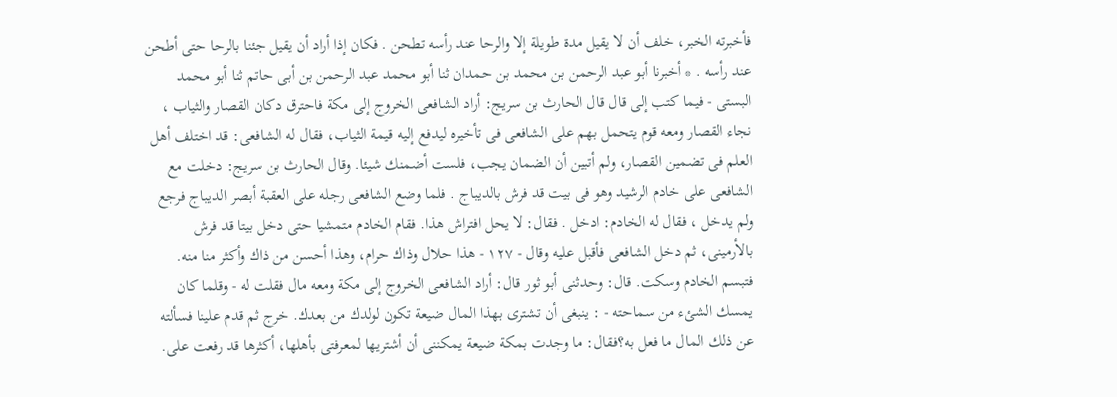فأخبرته الخبر، خلف أن لا يقيل مدة طويلة إلا والرحا عند رأسه تطحن . فكان إذا أراد أن يقيل جئنا بالرحا حتى أطحن عند رأسه . * أخبرنا أبو عبد الرحمن بن محمد بن حمدان ثنا أبو محمد عبد الرحمن بن أبى حاتم ثنا أبو محمد البستى - فيما كتب إلى قال قال الحارث بن سريج: أراد الشافعى الخروج إلى مكة فاحترق دكان القصار والثياب ، نجاء القصار ومعه قوم يتحمل بهم على الشافعى فى تأخيره ليدفع إليه قيمة الثياب، فقال له الشافعى: قد اختلف أهل العلم فى تضمين القصار، ولم أتبين أن الضمان يجب، فلست أضمنك شيئا. وقال الحارث بن سريج: دخلت مع الشافعى على خادم الرشيد وهو فى بيت قد فرش بالديباج . فلما وضع الشافعى رجله على العقبة أبصر الديباج فرجع ولم يدخل ، فقال له الخادم: ادخل . فقال: لا يحل افتراش هذا. فقام الخادم متمشيا حتى دخل بيتا قد فرش بالأرمينى، ثم دخل الشافعى فأقبل عليه وقال - ١٢٧ - هذا حلال وذاك حرام، وهذا أحسن من ذاك وأكثر منا منه. فتبسم الخادم وسكت. قال: وحدثنى أبو ثور قال: أراد الشافعى الخروج إلى مكة ومعه مال فقلت له - وقلما كان يمسك الشئء من سماحته - : ينبغى أن تشترى بهذا المال ضيعة تكون لولدك من بعدك. خرج ثم قدم علينا فسألته عن ذلك المال ما فعل به؟فقال: ما وجدت بمكة ضيعة يمكننى أن أشتريها لمعرفتى بأهلها، أكثرها قد رفعت على.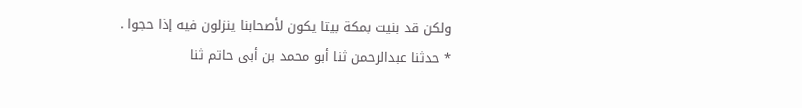ولكن قد بنيت بمكة بيتا يكون لأصحابنا ينزلون فيه إذا حجوا . * حدثنا عبدالرحمن ثنا أبو محمد بن أبى حاتم ثنا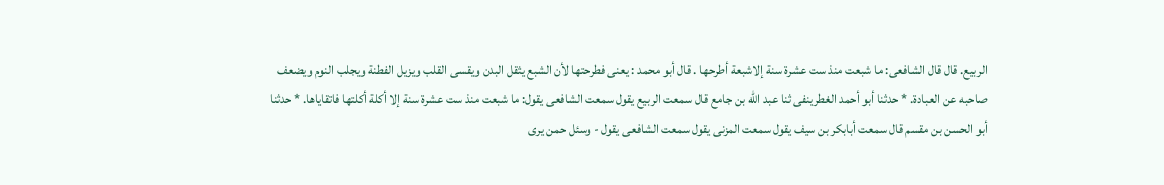الربيع. قال قال الشافعى: ما شبعت منذ ست عشرة سنة إلاشبعة أطرحها . قال أبو محمد : يعنى فطرحتها لأن الشبع يثقل البدن ويقسى القلب ويزيل الفطنة ويجلب النوم ويضعف صاحبه عن العبادة. * حدثنا أبو أحمد الغطرينفى ثنا عبد الله بن جامع قال سمعت الربيع يقول سمعت الشافعى يقول: ما شبعت منذ ست عشرة سنة إلا أكلة أكلتها فاتقاياها. * حدثنا أبو الحسن بن مقسم قال سمعت أبابكر بن سيف يقول سمعت المزنى يقول سمعت الشافعى يقول - وسئل حمن يرى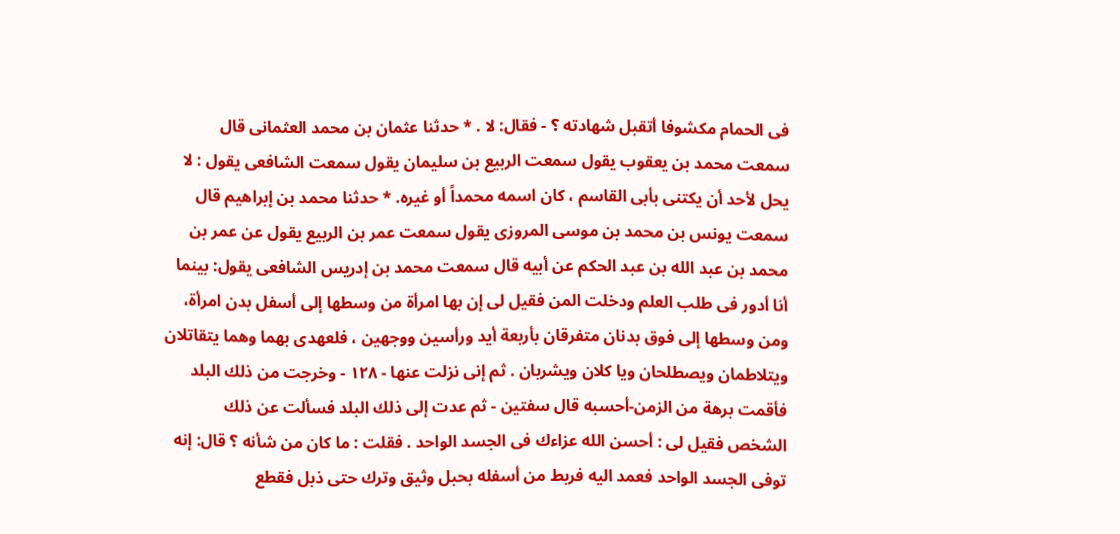فى الحمام مكشوفا أتقبل شهادته ؟ - فقال: لا . * حدثنا عثمان بن محمد العثمانى قال سمعت محمد بن يعقوب يقول سمعت الربيع بن سليمان يقول سمعت الشافعى يقول : لا يحل لأحد أن يكتنى بأبى القاسم ، كان اسمه محمداً أو غيره. * حدثنا محمد بن إبراهيم قال سمعت يونس بن محمد بن موسى المروزى يقول سمعت عمر بن الربيع يقول عن عمر بن محمد بن عبد الله بن عبد الحكم عن أبيه قال سمعت محمد بن إدريس الشافعى يقول: بينما أنا أدور فى طلب العلم ودخلت المن فقيل لى إن بها امرأة من وسطها إلى أسفل بدن امرأة، ومن وسطها إلى فوق بدنان متفرقان بأربعة أيد ورأسين ووجهين ، فلعهدی بهما وهما يتقاتلان ويتلاطمان ويصطلحان ويا كلان ويشربان . ثم إنى نزلت عنها - ١٢٨ - وخرجت من ذلك البلد فأقمت برهة من الزمن-أحسبه قال سفتين - ثم عدت إلى ذلك البلد فسألت عن ذلك الشخص فقيل لى : أحسن الله عزاءك فى الجسد الواحد . فقلت : ما كان من شأنه ؟ قال: إنه توفى الجسد الواحد فعمد اليه فربط من أسفله بحبل وثيق وترك حتى ذبل فقطع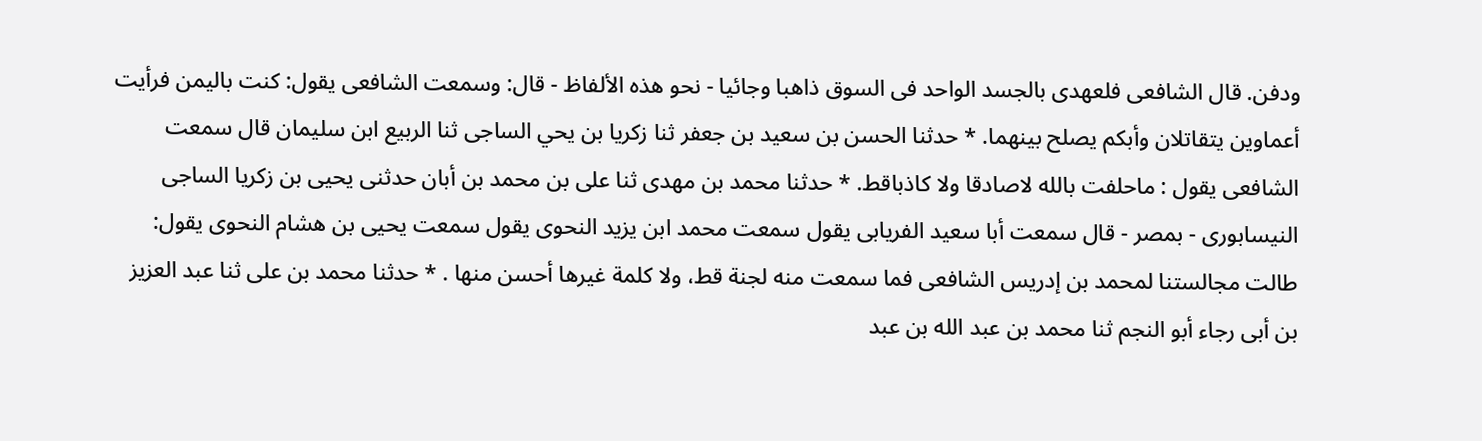ودفن. قال الشافعى فلعهدى بالجسد الواحد فى السوق ذاهبا وجائيا - نحو هذه الألفاظ - قال: وسمعت الشافعى يقول: كنت باليمن فرأيت أعماوين يتقاتلان وأبكم يصلح بينهما. * حدثنا الحسن بن سعيد بن جعفر ثنا زكريا بن يحي الساجى ثنا الربيع ابن سليمان قال سمعت الشافعى يقول : ماحلفت بالله لاصادقا ولا كاذباقط. * حدثنا محمد بن مهدی ثنا على بن محمد بن أبان حدثنى يحيى بن زكريا الساجى النيسابورى - بمصر - قال سمعت أبا سعيد الفریابى يقول سمعت محمد ابن يزيد النحوى يقول سمعت يحيى بن هشام النحوى يقول: طالت مجالستنا لمحمد بن إدريس الشافعى فما سمعت منه لجنة قط، ولا كلمة غيرها أحسن منها . * حدثنا محمد بن على ثنا عبد العزيز بن أبى رجاء أبو النجم ثنا محمد بن عبد الله بن عبد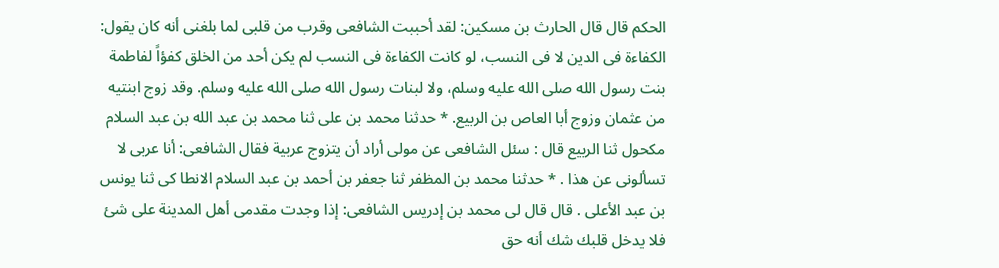الحكم قال قال الحارث بن مسكين: لقد أحببت الشافعی وقرب من قلبى لما بلغنى أنه كان يقول: الكفاءة فى الدين لا فى النسب، لو كانت الكفاءة فى النسب لم يكن أحد من الخلق كفؤاً لفاطمة بنت رسول الله صلى الله عليه وسلم، ولا لبنات رسول الله صلى الله عليه وسلم. وقد زوج ابنتيه من عثمان وزوج أبا العاص بن الربيع. * حدثنا محمد بن على ثنا محمد بن عبد الله بن عبد السلام مكحول ثنا الربيع قال : سئل الشافعى عن مولى أراد أن يتزوج عربية فقال الشافعى: أنا عربى لا تسألونى عن هذا . * حدثنا محمد بن المظفر ثنا جعفر بن أحمد بن عبد السلام الانطا كى ثنا يونس بن عبد الأعلى . قال قال لى محمد بن إدريس الشافعى: إذا وجدت مقدمى أهل المدينة على شئ فلا يدخل قلبك شك أنه حق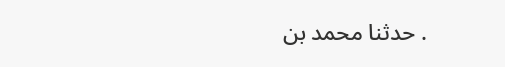. حدثنا محمد بن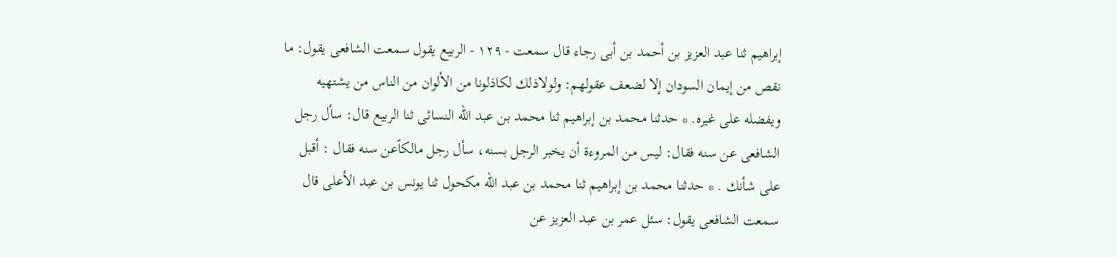إبراهيم ثنا عبد العزيز بن أحمد بن أبى رجاء قال سمعت - ١٢٩ - الربيع يقول سمعت الشافعى يقول: ما نقص من إيمان السودان إلا لضعف عقولهم: ولولاذلك لكاذلونا من الألوان من الناس من يشتهيه ويفضله على غيره. * حدثنا محمد بن إبراهيم ثنا محمد بن عبد الله النسائى ثنا الربيع قال: سأل رجل الشافعى عن سنه فقال: ليس من المروءة أن يخبر الرجل بسنه، سأل رجل مالكاًعن سنه فقال : أقبل على شأنك . * حدثنا محمد بن إبراهيم ثنا محمد بن عبد الله مكحول ثنا يونس بن عبد الأعلى قال سمعت الشافعى يقول: سئل عمر بن عبد العزيز عن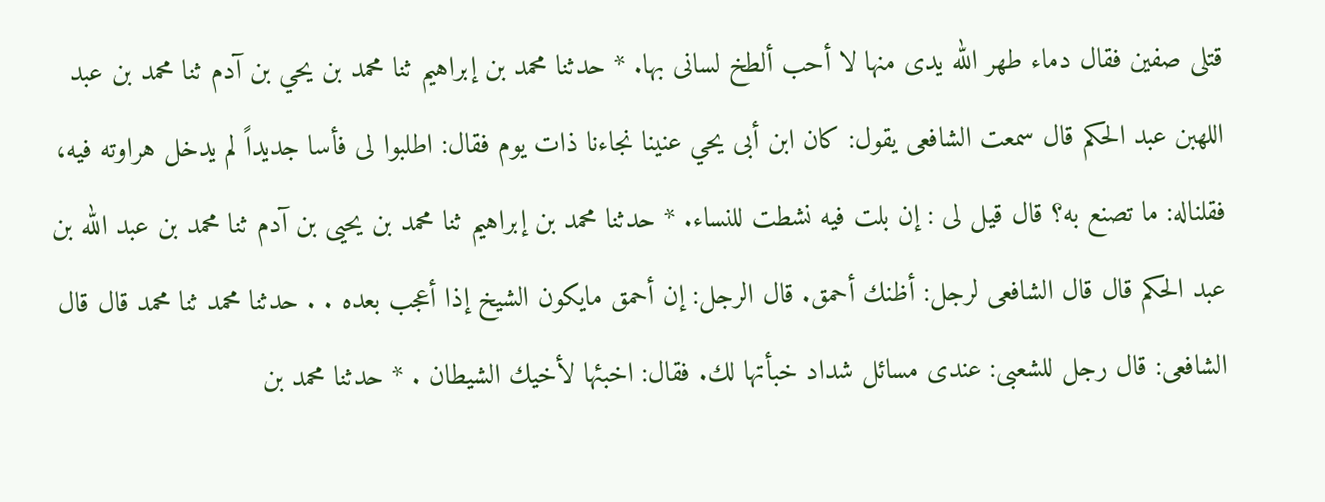قتلى صفين فقال دماء طهر الله يدى منها لا أحب ألطخ لسانى بها. * حدثنا محمد بن إبراهيم ثنا محمد بن يحي بن آدم ثنا محمد بن عبد اللهبن عبد الحكم قال سمعت الشافعى يقول: كان ابن أبى يحي عنينا نجاءنا ذات يوم فقال: اطلبوا لى فأسا جديداً لم يدخل هراوته فيه، فقلناله: ما تصنع به؟ قال قيل لى : إن بلت فيه نشطت للنساء. * حدثنا محمد بن إبراهيم ثنا محمد بن يحيى بن آدم ثنا محمد بن عبد الله بن عبد الحكم قال قال الشافعى لرجل: أظنك أحمق. قال الرجل: إن أحمق مايكون الشيخ إذا أعجب بعده . . حدثنا محمد ثنا محمد قال قال الشافعى: قال رجل للشعبى: عندى مسائل شداد خبأتها لك. فقال: اخبئها لأخيك الشيطان . * حدثنا محمد بن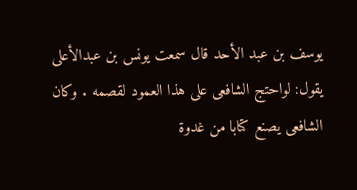يوسف بن عبد الأحد قال سمعت يونس بن عبدالأعلى يقول: لواحتج الشافعى على هذا العمود لقصمه . وكان الشافعى يصنع كتابا من غدوة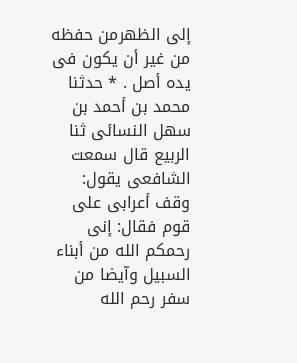إلى الظهرمن حفظه من غير أن يكون فى يده أصل . * حدثنا محمد بن أحمد بن سهل النسائى ثنا الربيع قال سمعت الشافعى يقول: وقف أعرابى على قوم فقال: إنى رحمكم الله من أبناء السبيل وآيضا من سفر رحم الله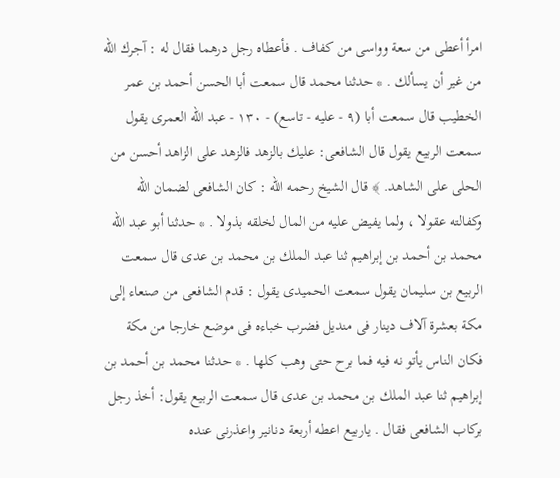امرأ أعطى من سعة وواسى من كفاف . فأعطاه رجل درهما فقال له : آجرك الله من غير أن يسألك . * حدثنا محمد قال سمعت أبا الحسن أحمد بن عمر الخطيب قال سمعت أبا (٩ - عليه - تاسع) - ١٣٠ - عبد الله العمرى يقول سمعت الربيع يقول قال الشافعى: عليك بالزهد فالزهد على الزاهد أحسن من الحلى على الشاهد. ﴾ قال الشيخ رحمه الله : كان الشافعى لضمان الله وكفالته عقولا ، ولما يفيض عليه من المال لخلقه بذولا . * حدثنا أبو عبد الله محمد بن أحمد بن إبراهيم ثنا عبد الملك بن محمد بن عدى قال سمعت الربيع بن سليمان يقول سمعت الحميدى يقول : قدم الشافعى من صنعاء إلى مكة بعشرة آلاف دينار فى منديل فضرب خباءه فى موضع خارجا من مکة فكان الناس یأتو نه فیه فما برح حتى وهب کلها . * حدثنا محمد بن أحمد بن إبراهيم ثنا عبد الملك بن محمد بن عدى قال سمعت الربيع يقول: أخذ رجل بركاب الشافعى فقال . ياربيع اعطه أربعة دنانير واعذرنى عنده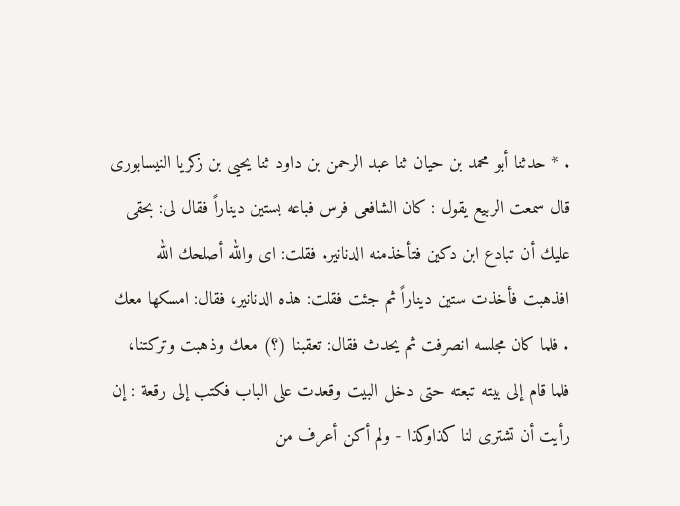. * حدثنا أبو محمد بن حيان ثنا عبد الرحمن بن داود ثنا يحيى بن زكريا النيسابورى قال سمعت الربيع يقول : كان الشافعى فرس فباعه بستين ديناراً فقال لى: بحقى عليك أن تبادع ابن دكين فتأخذمنه الدنانير. فقلت: اى والله أصلحك الله افذهبت فأخذت ستين ديناراً ثم جئت فقلت: هذه الدنانير، فقال: امسكها معك . فلما كان مجلسه انصرفت ثم يحدث فقال: تعقبنا (؟) معك وذهبت وتركتنا، فلما قام إلى بيته تبعته حتى دخل البيت وقعدت على الباب فكتب إلى رقعة : إن رأيت أن تشترى لنا كذاوكذا - ولم أكن أعرف من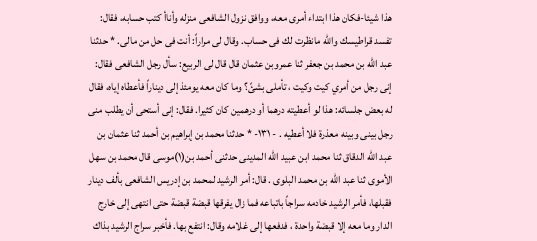هذا شيئا-فكان هذا ابتداء أمرى معه، ووافق نزول الشافعى منزله وأناأ كتب حسابه، فقال: تفسد قراطيسك والله مانظرت لك فى حساب. وقال لى مراراً: أنت فى حل من مالى. * حدثنا عبد الله بن محمد بن جعفر ثنا عمروبن عثمان قال قال لى الربيع: سأل رجل الشافعى فقال: إنى رجل من أمري كيت وكيت ، تأملى بشئً؟ وما كان معه يومئذ إلى ديناراً فأعطاه إياه، فقال له بعض جلسائه: هذا لو أعطيته درهما أو درهمين كان كثيرا. فقال: إنى أستحى أن يطلب منى رجل بينى وبينه معذرة فلا أعطيه . - ١٣١- * حدثنا محمد بن إبراهيم بن أحمد ثنا عثمان بن عبد الله الدقاق ثنا محمد ابن عبيد الله المدینی حدثنى أحمد بن(١)موسى قال محمد بن سهل الأموى ثنا عبد الله بن محمد البلوى . قال: أمر الرشيد لمحمد بن إدريس الشافعى بألف دينار فقبلها، فأمر الرشيد خادمه سراجاً باتباعه فما زال يفرقها قبضة قبضة حتى انتهى إلى خارج الدار وما معه إلا قبضة واحدة ، فدفعها إلى غلامه وقال: انتفع بها. فأخبر سراج الرشيد بذاك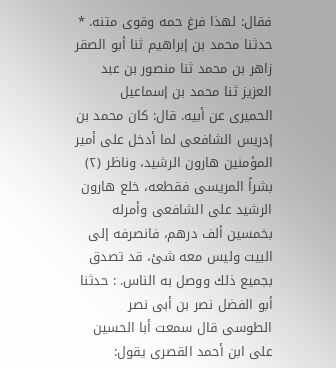فقال: لهذا فرغ حمه وقوى متنه. * حدثنا محمد بن إبراهيم ثنا أبو الصقر زاهر بن محمد ثنا منصور بن عبد العزيز ثنا محمد بن إسماعيل الحميرى عن أبيه. قال: كان محمد بن إدريس الشافعى لما أدخل على أمير المؤمنين هارون الرشيد، وناظر (٢) بشراً المريسى فقطعه، خلع هارون الرشيد على الشافعى وأمرله بخمسين ألف درهم، فانصرفه إلى البيت وليس معه شئ، قد تصدق بجميع ذلك ووصل به الناس. : حدثنا أبو الفضل نصر بن أبى نصر الطوسى قال سمعت أبا الحسين على ابن أحمد القصرى يقول: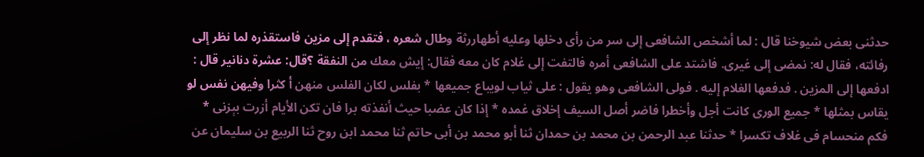حدثنى بعض شيوخنا قال : لما أشخص الشافعى إلى سر من رأى دخلها وعليه أطهاررثة وطال شعره ، فتقدم إلى مزين فاستقذره لما نظر إلى رفائته، فقال له: نمضى إلى غيرى. فاشتد على الشافعى أمره فالتفت إلى غلام كان معه فقال: إيش معك من النفقة ؟قال: عشرة دنانير قال : ادفعها إلى المزين . فدفعها الغلام إليه . فولى الشافعى وهو يقول : على ثياب لويباع جميعها * بفلس لكان الفلس منهن أ كثرا وفيهن نفس لو يقاس بمثلها * جميع الورى كانت أجل وأخطرا فاضر أصل السيف إخلاق غمده * إذا كان عضبا حيث أنفذته برا فان تكن الأيام أزرت بېزنى * فكم منحسام فى غلاف تكسرا * حدثنا عبد الرحمن بن محمد بن حمدان ثنا أبو محمد بن أبى حاتم ثنا محمد ابن روح ثنا الربيع بن سليمان عن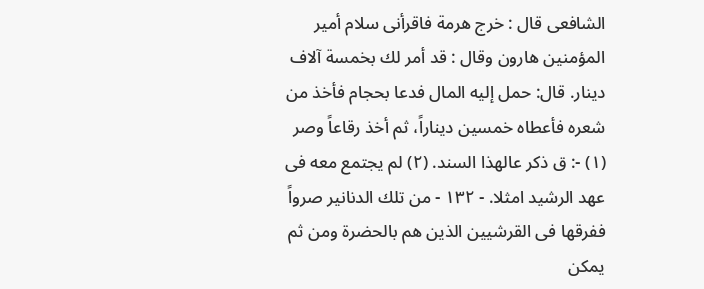الشافعى قال : خرج هرمة فاقرأنى سلام أمير المؤمنين هارون وقال : قد أمر لك بخمسة آلاف دينار. قال: حمل إليه المال فدعا بحجام فأخذ من شعره فأعطاه خمسين ديناراً، ثم أخذ رقاعاً وصر (١) -: ق ذكر عالهذا السند. (٢) لم يجتمع معه فى عهد الرشيد امثلا. - ١٣٢ - من تلك الدنانير صرواً ففرقها فى القرشيين الذين هم بالحضرة ومن ثم يمكن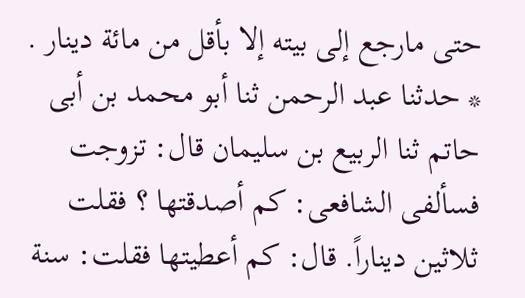حتى مارجع إلى بيته إلا بأقل من مائة دينار . * حدثنا عبد الرحمن ثنا أبو محمد بن أبى حاتم ثنا الربيع بن سليمان قال: تزوجت فسألفى الشافعى: كم أصدقتها ؟ فقلت ثلاثين ديناراً. قال: كم أعطيتها فقلت: سنة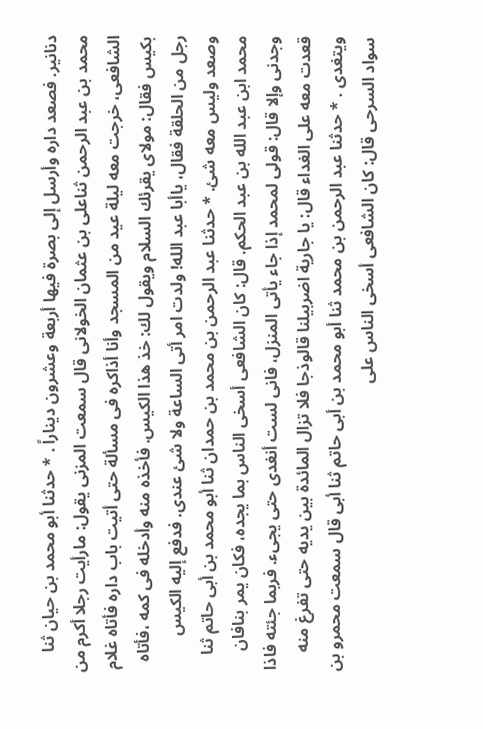دنانير. فصعد داره وأرسل إلى بصرة فيها أربعة وعشرون ديناراً . * حدثنا أبو محمد بن حيان ثنا محمد بن عبد الرحمن ثناعلى بن عثمان الخولانى قال سمعت المزنى يقول: مارأيت رجلا أكرم من الشافعى، خرجت معه ليلة عيد من المسجد وأنا أذاكره فى مسألة حتى أتيت باب داره فأتاه غلام بكيس فقال: مولاى يقرئك السلام ويقول لك: خذ هذا الكيس. فأخذه منه وأدخله فى كمه ،فأتاه رجل من الحلقة فقال، ياأبا عبد الله! ولدت امر أتى الساعة ولا شئ عندى. فدفع إليه الكيس وصعد وليس معه شئ. * حدثنا عبد الرحمن بن محمد بن حمدان ثنا أبو محمد بن أبى حاتم ثنا محمد ابن عبد الله بن عبد الحكم. قال: كان الشافعى أسخى الناس بما يجده، فكان يمر بنافان وجدنى وإلا قال: قولى لمحمد إذا جاء يأتى المنزل، فانى لست أنغدى حتى يجىء. فربما جئته فاذا قعدت معه على الغداء قال: يا جارية اضربیلنا قالوذجا فلا تزال المائدة بين يديه حتى تفرغ منه ويتغدى . * حدثنا عبد الرحمن بن محمد ثنا أبو محمد بن أبى حاتم ثنا أبى قال سمعت محمرو بن سواد السرحى قال: كان الشافعى أسخى الناس على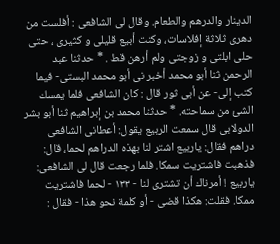الدينار والدرهم والطعام. وقال لى الشافعى : أفلست من دهرى ثلاثة إفلاسات، وكنت أبيع قلیلی و کثیری ، حتى حلی ابلتی و زوجتی ولم أرهن قط . * حدثنا عبد الرحمن ثنا أبو محمد أخبر نى أبو محمد البستى- فيما كتب إلى- عن أبى ثور قال : كان الشافعى فلما يمسك الشئ من سماحته. * حدثنا محمد بن إبراهيم ثنا أبو بشر الدولابى قال سمعت الربيع يقول: أعطانى الشافعى دراهم فقال: ياربيع اشتر لنا بهذه الدراهم لحما، قال: فذهبت فاشتريت سمكا. فلما رجعت قال لى الشافعى: ياربيع ! أمرناك أن تشترى لنا - ١٣٣ - لحما فاشتريت ممكا. فقلت: هكذا قضى - أو كلمة نحو هذا - فقال :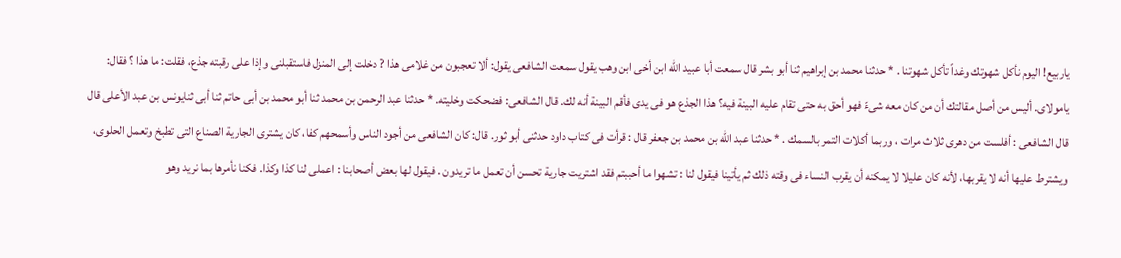ياربيع! اليوم نأكل شهوتك وغداً تأكل شهوتنا . * حدثنا محمد بن إبراهيم ثنا أبو بشر قال سمعت أبا عبيد الله ابن أخى ابن وهب يقول سمعت الشافعى يقول: ألا تعجبون من غلامى هذا ? دخلت إلى المنزل فاستقبلنى وإذا على رقبته جذع، فقلت: ما هذا ؟ فقال: يامولاى. أليس من أصل مقالتك أن من كان معه شىءّ فهو أحق به حتى تقام عليه البينة فيه؟ هذا الجذع هو فى يدى فأقم البينة أنه لك. قال الشافعى: فضحكت وخليته. * حدثنا عبد الرحمن بن محمد ثنا أبو محمد بن أبى حاتم ثنا أبى ثنايونس بن عبد الأعلى قال قال الشافعى : أفلست من دهری ثلاث مرات ، وربما أكلات التمر بالسمك . * حدثنا عبد الله بن محمد بن جعفر قال : قرأت فی کتاب داود حدثنى أبو ثور. قال: كان الشافعى من أجود الناس وأسمحهم كفا، كان يشترى الجارية الصناع التى تطبخ وتعمل الحلوى، ويشترط عليها أنه لا يقربها، لأنه كان عليلا لا يمكنه أن يقرب النساء فى وقته ذلك ثم يأتينا فيقول لنا : تشهوا ما أحببتم فقد اشتريت جارية تحسن أن تعمل ما تريدون . فيقول لها بعض أصحابنا : اعملى لنا كذا وكذا. فكنا نأمرها بما نريد وهو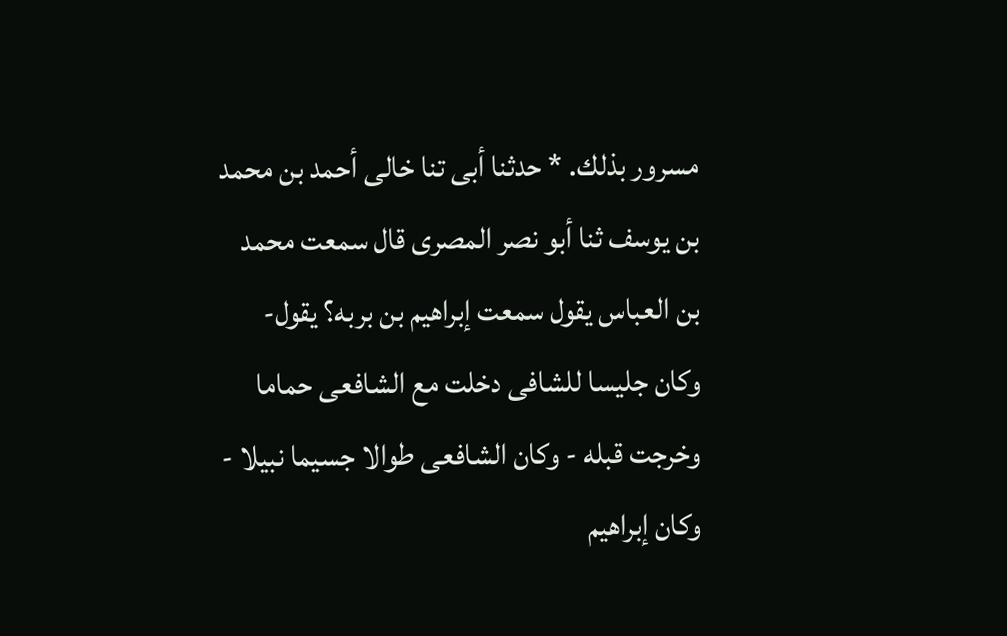مسرور بذلك. * حدثنا أبى تنا خالى أحمد بن محمد بن يوسف ثنا أبو نصر المصرى قال سمعت محمد بن العباس يقول سمعت إبراهيم بن بربه؟ يقول- وكان جليسا للشافى دخلت مع الشافعى حماما وخرجت قبله - وكان الشافعى طوالا جسيما نبيلا - وكان إبراهيم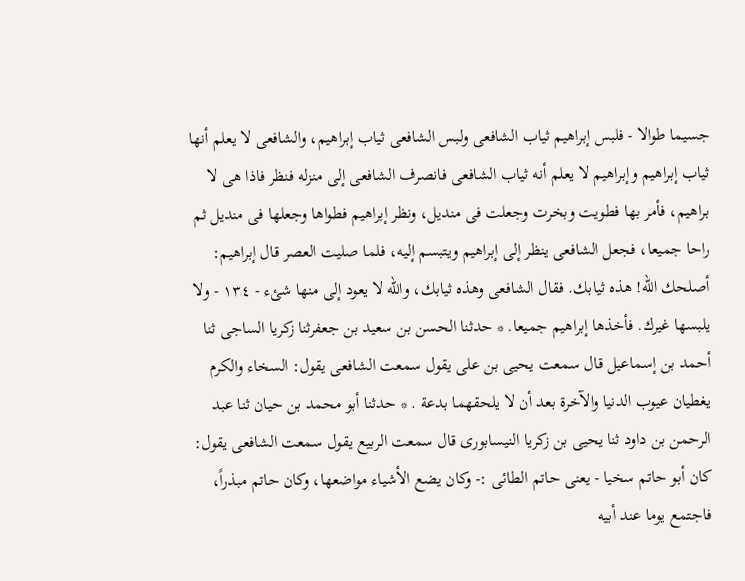جسيما طوالا - فلبس إبراهيم ثياب الشافعى ولبس الشافعى ثياب إبراهيم، والشافعى لا يعلم أنها ثياب إبراهيم وإبراهيم لا يعلم أنه ثياب الشافعى فانصرف الشافعى إلى منزله فنظر فاذا هى لا براهيم، فأمر بها فطويت وبخرت وجعلت فى منديل، ونظر إبراهيم فطواها وجعلها فى منديل ثم راحا جميعا، فجعل الشافعى ينظر إلى إبراهيم ويتبسم إليه، فلما صليت العصر قال إبراهيم: أصلحك الله! هذه ثيابك. فقال الشافعى وهذه ثيابك، والله لا يعود إلى منها شئء - ١٣٤ - ولا يلبسها غيرك. فأخذها إبراهيم جميعا. * حدثنا الحسن بن سعيد بن جعفرثنا زكريا الساجى ثنا أحمد بن إسماعيل قال سمعت يحيى بن على يقول سمعت الشافعى يقول: السخاء والكرم يغطيان عيوب الدنيا والآخرة بعد أن لا يلحقهما بدعة . * حدثنا أبو محمد بن حيان ثنا عبد الرحمن بن داود ثنا يحيى بن زكريا النيسابورى قال سمعت الربيع يقول سمعت الشافعى يقول: كان أبو حاتم سخيا - يعنى حاتم الطائى :- وكان يضع الأشياء مواضعها، وكان حاتم مبذراً، فاجتمع يوما عند أبيه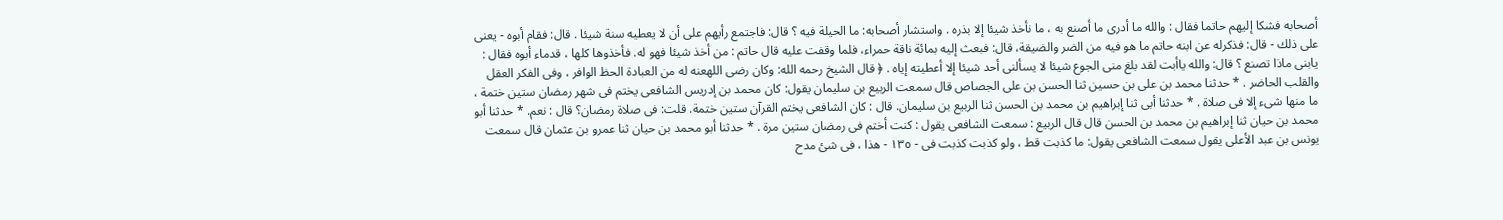أصحابه فشكا إليهم حاتما فقال : والله ما أدرى ما أصنع به ، ما نأخذ شيئا إلا بذره . واستشار أصحابه: ما الحيلة فيه ؟ قال: فاجتمع رأيهم على أن لا يعطيه سنة شيئا . قال: فقام أبوه - يعنى على ذلك - قال: فذكرله عن ابنه حاتم ما هو فيه من الضر والضيقة، قال: فبعث إليه بمائة ناقة حمراء، فلما وقفت عليه قال حاتم : من أخذ شيئا فهو له. فأخذوها كلها ، قدماء أبوه فقال : يابنى ماذا تصنع ؟ قال: والله ياأبت لقد بلغ منى الجوع شيئا لا يسألنى أحد شيئا إلا أعطيته إياه . ﴿ قال الشيخ رحمه الله: وكان رضى اللهعنه له من العبادة الحظ الوافر ، وفى الفكر العقل والقلب الحاضر . * حدثنا محمد بن على بن حسين ثنا الحسن بن على الجصاص قال سمعت الربيع بن سليمان يقول: كان محمد بن إدريس الشافعى يختم فى شهر رمضان ستين ختمة ، ما منها شىء إلا فى صلاة . * حدثنا أبى ثنا إبراهيم بن محمد بن الحسن ثنا الربيع بن سليمان. قال : كان الشافعى يختم القرآن ستين ختمة. قلت: فى صلاة رمضان؟ قال : نعم. * حدثنا أبو محمد بن حيان ثنا إبراهيم بن محمد بن الحسن قال قال الربيع : سمعت الشافعى يقول : كنت أختم فى رمضان ستين مرة . * حدثنا أبو محمد بن حيان ثنا عمرو بن عثمان قال سمعت يونس بن عبد الأعلى يقول سمعت الشافعى يقول: ما كذبت قط ، ولو كذبت كذبت فى - ١٣٥ - هذا ، فى شئ مدح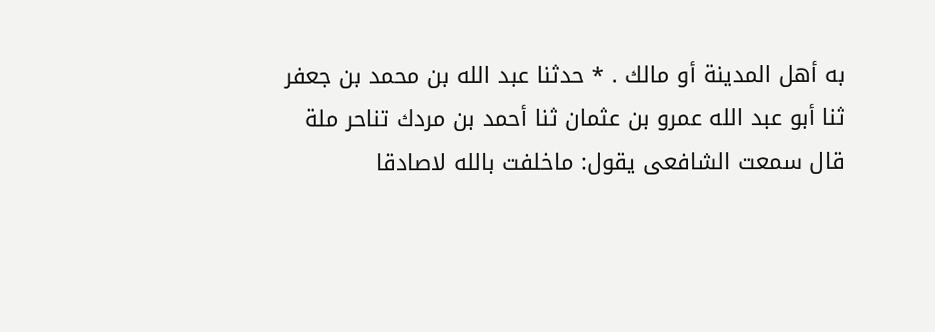به أهل المدينة أو مالك . * حدثنا عبد الله بن محمد بن جعفر ثنا أبو عبد الله عمرو بن عثمان ثنا أحمد بن مردك تناحر ملة قال سمعت الشافعى يقول: ماخلفت بالله لاصادقا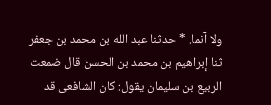ولا آنما. * حدثنا عبد الله بن محمد بن جعفر ثنا إبراهيم بن محمد بن الحسن قال ضمعت الربيع بن سليمان يقول: كان الشافعى قد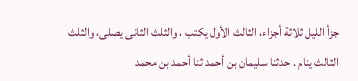جزأ الليل ثلاثة أجزاء، الثالث الأول يكتب ، والثلث الثانى يصلى، والثلث الثالث ينام . حدثنا سليمان بن أحمد ثنا أحمد بن محمد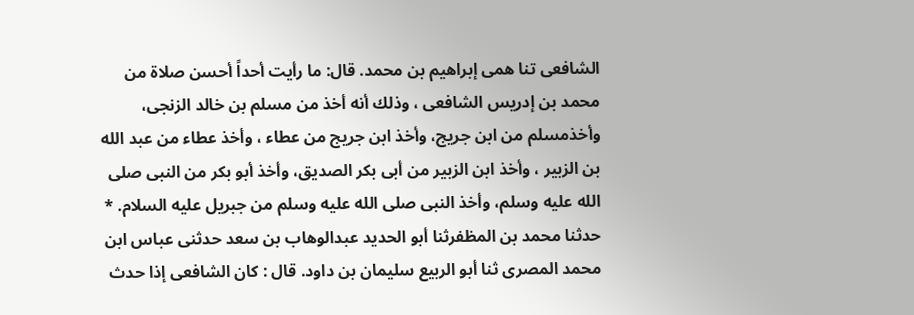الشافعى تنا همى إبراهيم بن محمد. قال: ما رأيت أحداً أحسن صلاة من محمد بن إدريس الشافعى ، وذلك أنه أخذ من مسلم بن خالد الزنجى، وأخذمسلم من ابن جريج، وأخذ ابن جريج من عطاء ، وأخذ عطاء من عبد الله بن الزبير ، وأخذ ابن الزبير من أبى بكر الصديق، وأخذ أبو بكر من النبى صلى الله عليه وسلم، وأخذ النبى صلى الله عليه وسلم من جبريل عليه السلام. * حدثنا محمد بن المظفرثنا أبو الحديد عبدالوهاب بن سعد حدثنى عباس ابن محمد المصرى ثنا أبو الربيع سليمان بن داود. قال : كان الشافعى إذا حدث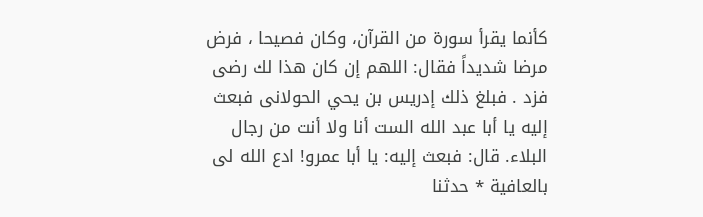كأنما يقرأ سورة من القرآن، وكان فصيحا ، فرض مرضا شديداً فقال: اللهم إن كان هذا لك رضى فزد . فبلغ ذلك إدريس بن يحي الحولانى فبعث إليه يا أبا عبد الله الست أنا ولا أنت من رجال البلاء. قال: فبعث إليه: يا أبا عمرو! ادع الله لى بالعافية * حدثنا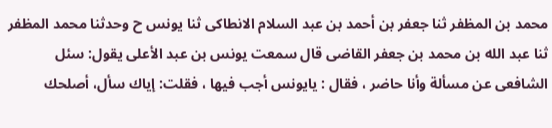محمد بن المظفر ثنا جعفر بن أحمد بن عبد السلام الانطاكى ثنا يونس ح وحدثنا محمد المظفر ثنا عبد الله بن محمد بن جعفر القاضى قال سمعت يونس بن عبد الأعلى يقول: سئل الشافعى عن مسألة وأنا حاضر ، فقال : يايونس أجب فيها ، فقلت: إياك سأل، أصلحك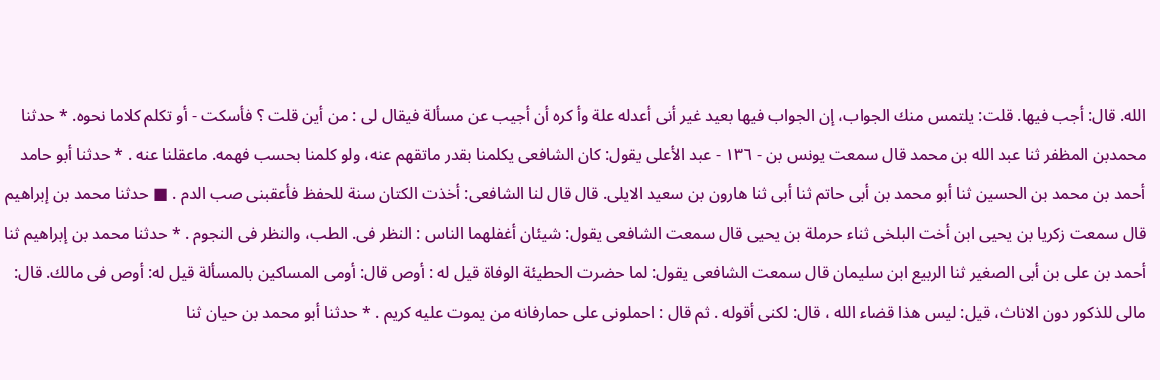الله. قال: أجب فيها. قلت: يلتمس منك الجواب، إن الجواب فيها بعيد غير أنى أعدله علة وأ كره أن أجيب عن مسألة فيقال لى : من أين قلت ؟ فأسكت - أو تكلم كلاما نحوه. * حدثنا محمدبن المظفر ثنا عبد الله بن محمد قال سمعت يونس بن - ١٣٦ - عبد الأعلى يقول: كان الشافعی یكلمنا بقدر ماتقهم عنه، ولو کلمنا بحسب فهمه. ماعقلنا عنه . * حدثنا أبو حامد أحمد بن محمد بن الحسين ثنا أبو محمد بن أبى حاتم ثنا أبى ثنا هارون بن سعيد الايلى. قال قال لنا الشافعى: أخذت الكتان سنة للحفظ فأعقبنى صب الدم . ■ حدثنا محمد بن إبراهيم قال سمعت زكريا بن يحيى ابن أخت البلخى ثناء حرملة بن يحيى قال سمعت الشافعى يقول: شيئان أغفلهما الناس : النظر فى. الطب، والنظر فى النجوم . * حدثنا محمد بن إبراهيم ثنا أحمد بن على بن أبى الصغير ثنا الربيع ابن سليمان قال سمعت الشافعى يقول: لما حضرت الحطيئة الوفاة قيل له : أوص قال: أومى المساكين بالمسألة قيل له: أوص فى مالك. قال: مالى للذكور دون الاناث، قيل: ليس هذا قضاء الله ، قال: لكنى أقوله . ثم قال : احملونى على حمارفانه من يموت عليه كريم . * حدثنا أبو محمد بن حيان ثنا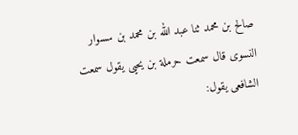صالح بن محمد ثنا عبد الله بن محمد بن سسوار النسوى قال سمعت حرملة بن يحيى يقول سمعت الشافعى يقول: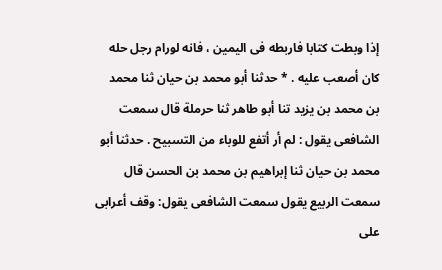إذا وبطت كتابا فاربطه فى اليمين ، فانه لورام رجل حله كان أصعب عليه . * حدثنا أبو محمد بن حيان ثنا محمد بن محمد بن يزيد تنا أبو طاهر ثنا حرملة قال سمعت الشافعى يقول : لم أر أتفع للوباء من التسبيح . حدثنا أبو محمد بن حيان ثنا إبراهيم بن محمد بن الحسن قال سمعت الربيع يقول سمعت الشافعى يقول: وقف أعرابى على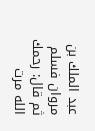عبد الملك بن مروان فسلم ثم قال: رحمك الله مرت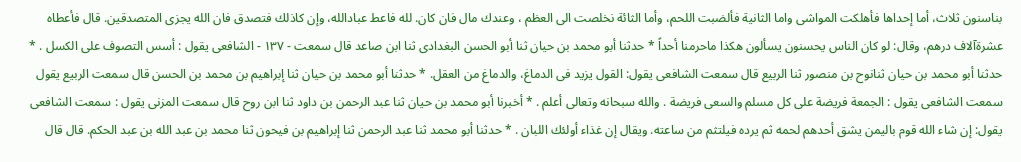بناسنون ثلاث، أما إحداها فأهلكت المواشى واما الثانية فألضبت اللحم، وأما الثائة نخلصت الى العظم ، وعندك مال فان كان. لله فاعط عبادالله، وإن كاذلك فتصدق فان الله يجزى المتصدقين. قال فأعطاه عشرةآلاف درهم، وقال: لو كان الناس يحسنون يسألون هكذا ماحرمنا أحداً * حدثنا أبو محمد بن حيان ثنا أبو الحسن البغدادى ثنا ابن صاعد قال سمعت - ١٣٧ - الشافعى يقول : أسس التصوف على الكسل . * حدثنا أبو محمد بن حيان ثنانوح بن منصور ثنا الربيع قال سمعت الشافعى يقول: القول يزيد فى الدماغ، والدماغ من العقل. * حدثنا أبو محمد بن حيان ثنا إبراهيم بن محمد بن الحسن قال سمعت الربيع يقول سمعت الشافعى يقول : الجمعة فريضة على كل مسلم والسعى فريضة . والله سبحانه وتعالى أعلم . * أخبرنا أبو محمد بن حيان ثنا عبد الرحمن بن داود ثنا ابن روح قال سمعت المزنى يقول : سمعت الشافعى يقول: إن شاء الله قوم باليمن يشق أحدهم لحمه ثم يرده فيلتثم من ساعته. ويقال إن غذاء أولئك اللبان . * حدثنا أبو محمد ثنا عبد الرحمن ثنا إبراهيم بن فيحون ثنا محمد بن عبد الله بن عبد الحكم. قال قال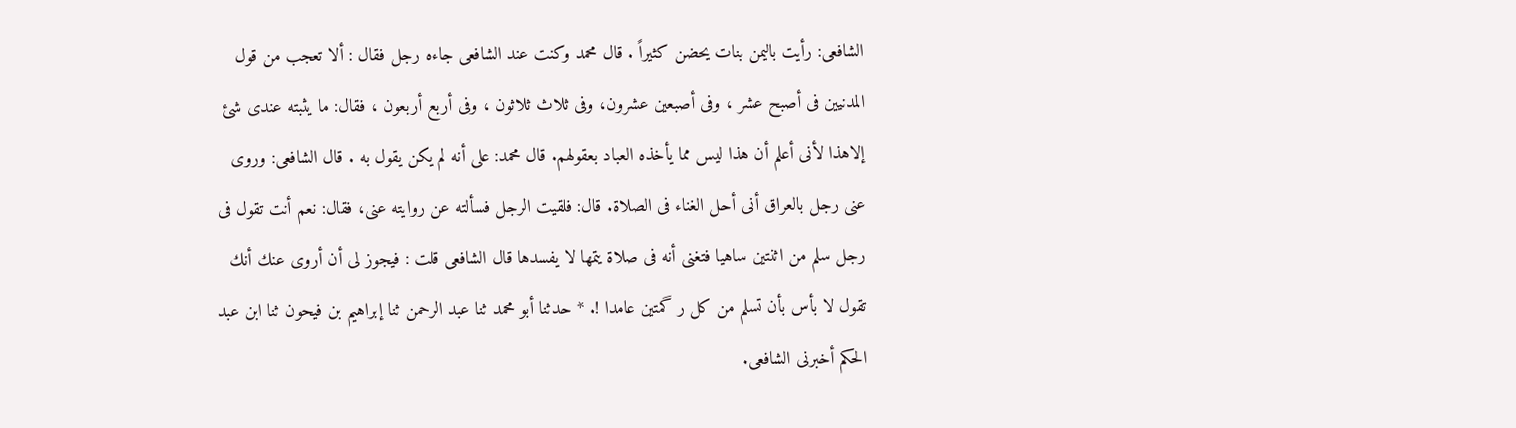الشافعى: رأيت باليمن بنات يحضن كثيراً . قال محمد وكنت عند الشافعى جاءه رجل فقال : ألا تعجب من قول المدنيين فى أصبح عشر ، وفى أصبعين عشرون، وفى ثلاث ثلاثون ، وفى أربع أربعون ، فقال: ما يثبته عندى شئ إلاهذا لأنى أعلم أن هذا ليس مما يأخذه العباد بعقولهم. قال محمد: على أنه لم يكن يقول به . قال الشافعى: وروى عنى رجل بالعراق أنى أحل الغناء فى الصلاة. قال: فلقيت الرجل فسألته عن روايته عنى، فقال: نعم أنت تقول فى رجل سلم من اثنتين ساهيا فتغنى أنه فى صلاة يتمها لا يفسدها قال الشافعى قلت : فيجوز لى أن أروى عنك أنك تقول لا بأس بأن تسلم من کل ر گمتین عامدا !. * حدثنا أبو محمد ثنا عبد الرحمن ثنا إبراهيم بن فيحون ثنا ابن عبد الحكم أخبرنى الشافعى.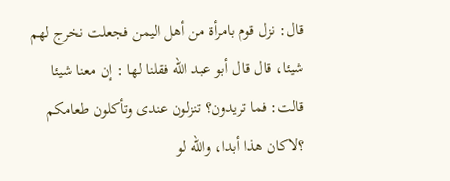قال: نزل قوم بامرأة من أهل اليمن فجعلت نخرج لهم شيئا، قال قال أبو عبد الله فقلنا لها : إن معنا شيئا قالت: فما تريدون؟ تنزلون عندى وتأكلون طعامكم ؟لاكان هذا أبدا، والله لو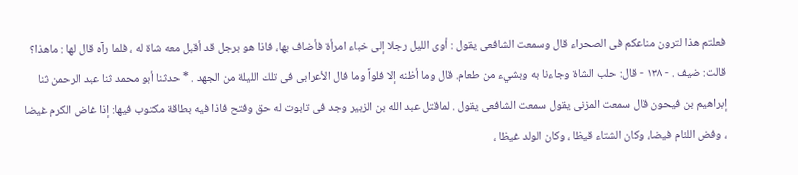فعلتم هذا لترون مناعكم فى الصحراء قال وسمعت الشافعى يقول : أوى الليل رجلا إلى خباء امرأة فأضاف بها، فاذا هو برجل قد أقبل معه شاة له ، فلما رآه قال لها : ماهذا؟ قالت: ضيف . - ١٣٨ - قال: حلب الشاة وجاءنا به وبشيء من طعام. قال وما أظنه إلا فلواً وما فال الأعرابى فى تلك الليلة من الجهد . * حدثنا أبو محمد ثنا عبد الرحمن ثنا إبراهيم بن فيحون قال سمعت المزنى يقول سمعت الشافعی یقول . لماقتل عبد الله بن الزبير وجد فی تابوت له حق وفتح فاذا فيه بطاقة مكتوب فيها: إذا غاض الكرم غيضا ، وفض اللئام فيضا، وكان الشتاء قيظا ، وكان الولد غيظا ،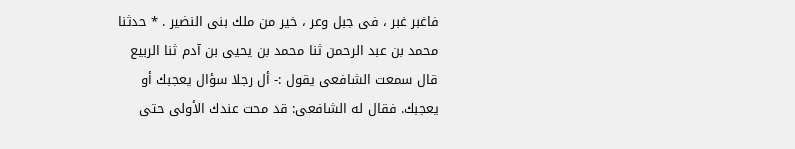فاغبر غبر ، فى جبل وعر ، خير من ملك بنى النضير . * حدثنا محمد بن عبد الرحمن ثنا محمد بن يحيى بن آدم ثنا الربيع قال سمعت الشافعى يقول :- أل رجلا سؤال يعجبك أو يعجبك. فقال له الشافعى: قد محت عندك الأولى حتى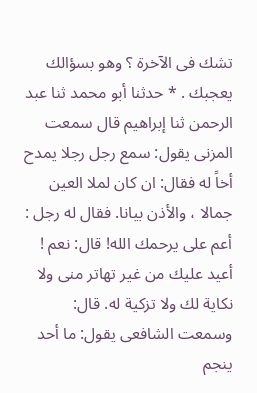تشك فى الآخرة ؟ وهو بسؤالك يعجبك . * حدثنا أبو محمد ثنا عبد الرحمن ثنا إبراهيم قال سمعت المزنى يقول: سمع رجل رجلا يمدح أخاً له فقال: ان كان لملا العين جمالا ، والأذن بيانا. فقال له رجل : أعم على يرحمك الله! قال: نعم ! أعيد عليك من غير تهاتر منى ولا نكاية لك ولا تزكية له. قال: وسمعت الشافعى يقول: ما أحد ينجم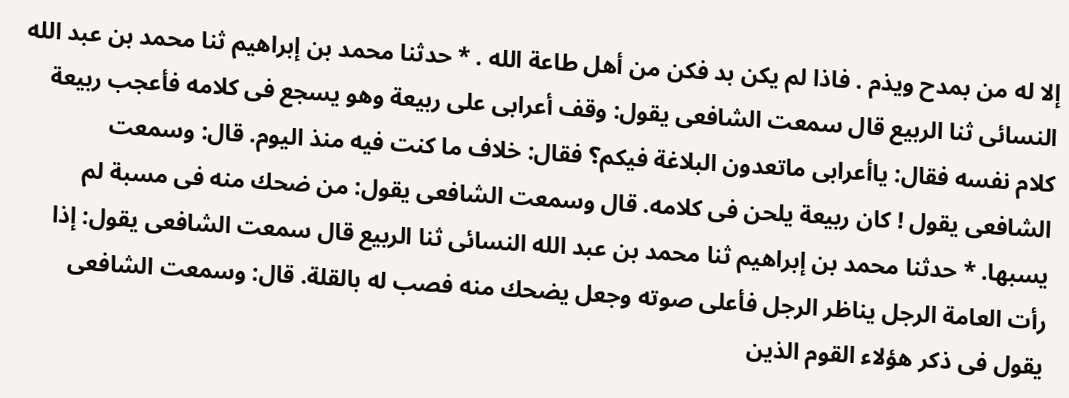إلا له من بمدح ويذم . فاذا لم يكن بد فكن من أهل طاعة الله . * حدثنا محمد بن إبراهيم ثنا محمد بن عبد الله النسائى ثنا الربيع قال سمعت الشافعى يقول: وقف أعرابى على ربيعة وهو يسجع فى كلامه فأعجب ربيعة كلام نفسه فقال: ياأعرابى ماتعدون البلاغة فيكم؟ فقال: خلاف ما كنت فيه منذ اليوم. قال: وسمعت الشافعى يقول ! كان ربيعة يلحن فى كلامه. قال وسمعت الشافعى يقول: من ضحك منه فى مسبة لم يسبها. * حدثنا محمد بن إبراهيم ثنا محمد بن عبد الله النسائى ثنا الربيع قال سمعت الشافعى يقول: إذا رأت العامة الرجل يناظر الرجل فأعلى صوته وجعل يضحك منه فصب له بالقلة. قال: وسمعت الشافعى يقول فى ذكر هؤلاء القوم الذين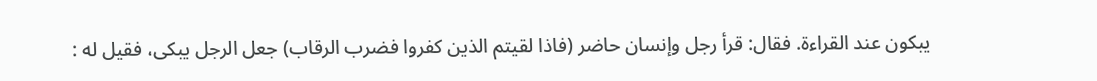يبكون عند القراءة. فقال: قرأ رجل وإنسان حاضر (فاذا لقيتم الذين كفروا فضرب الرقاب) جعل الرجل يبكى، فقيل له :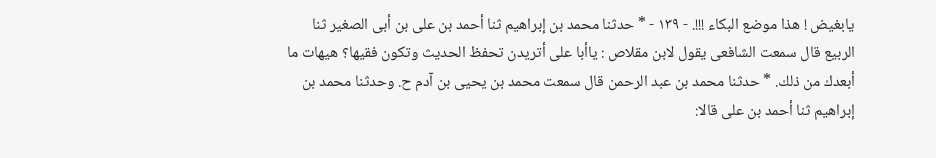يابغيض ! هذا موضع البكاء !!!. - ١٣٩ - * حدثنا محمد بن إبراهيم ثنا أحمد بن على بن أبى الصغير ثنا الربيع قال سمعت الشافعى يقول لابن مقلاص : ياأبا على أتريدن تحفظ الحديث وتكون فقيها؟ هيهات ما أبعدك من ذلك. * حدثنا محمد بن عبد الرحمن قال سمعت محمد بن يحيى بن آدم ح. وحدثنا محمد بن إبراهيم ثنا أحمد بن على قالا: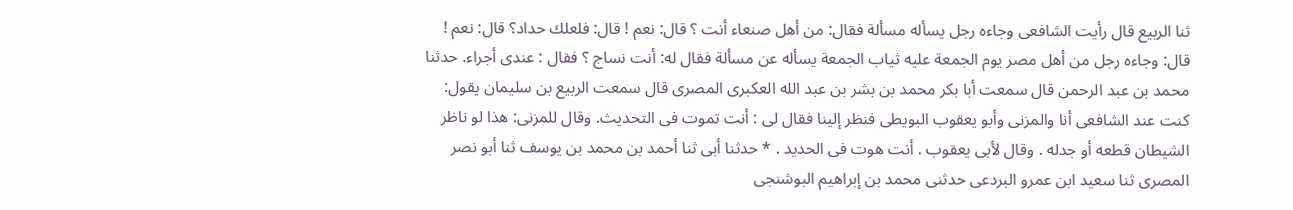ثنا الربيع قال رأيت الشافعى وجاءه رجل يسأله مسألة فقال: من أهل صنعاء أنت ؟ قال: نعم ! قال: فلعلك حداد؟ قال: نعم ! قال: وجاءه رجل من أهل مصر يوم الجمعة عليه ثياب الجمعة يسأله عن مسألة فقال له: أنت نساج ؟ فقال : عندى أجراء. حدثنا محمد بن عبد الرحمن قال سمعت أبا بكر محمد بن بشر بن عبد الله العكبرى المصرى قال سمعت الربيع بن سليمان يقول: كنت عند الشافعى أنا والمزنى وأبو يعقوب البويطى فنظر إلينا فقال لى : أنت تموت فى التحديث. وقال للمزنى: هذا لو ناظر الشيطان قطعه أو جدله . وقال لأبى يعقوب . أنت هوت فى الحدید . * حدثنا أبى ثنا أحمد بن محمد بن يوسف ثنا أبو نصر المصرى ثنا سعيد ابن عمرو البردعى حدثنى محمد بن إبراهيم البوشنجى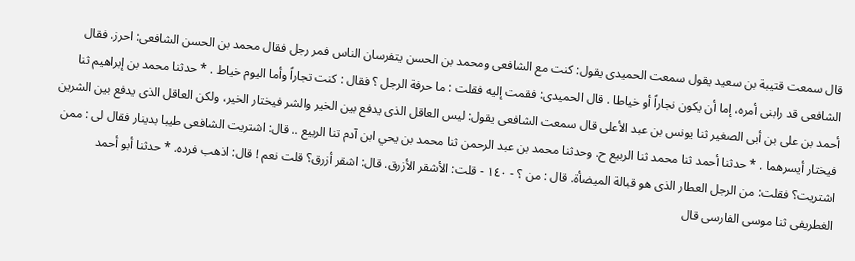قال سمعت قتيبة بن سعيد يقول سمعت الحميدى يقول: كنت مع الشافعى ومحمد بن الحسن يتفرسان الناس فمر رجل فقال محمد بن الحسن الشافعى: احرز. فقال الشافعى قد رابنى أمره، إما أن يكون نجاراً أو خياطا . قال الحميدى: فقمت إليه فقلت : ما حرفة الرجل ؟ فقال : كنت تجاراً وأما اليوم خياط . * حدثنا محمد بن إبراهيم ثنا أحمد بن على بن أبى الصغير ثنا يونس بن عبد الأعلى قال سمعت الشافعى يقول: ليس العاقل الذى يدفع بين الخير والشر فيختار الخير، ولكن العاقل الذى يدفع بين الشرين فيختار أيسرهما . * حدثنا أحمد ثنا محمد ثنا الربيع ح. وحدثنا محمد بن عبد الرحمن ثنا محمد بن يحي ابن آدم تنا الربيع .. قال: اشتريت الشافعى طيبا بدينار فقال لى : ممن اشتريت؟ فقلت: من الرجل العطار الذى هو قبالة الميضأة. قال : من ؟ - ١٤٠ - قلت: الأشقر الأزرق. قال: اشقر أزرق؟ قلت نعم ! قال: اذهب فرده. * حدثنا أبو أحمد الغطريفى ثنا موسى الفارسى قال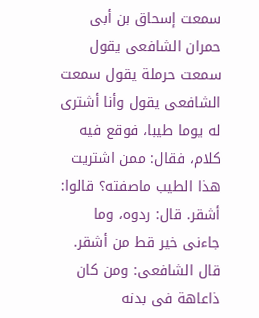سمعت إسحاق بن أبى حمران الشافعى يقول سمعت حرملة يقول سمعت الشافعى يقول وأنا أشترى له يوما طيبا، فوقع فيه كلام، فقال: ممن اشتريت هذا الطيب ماصفته؟ قالوا: أشقر. قال: ردوه، وما جاءنى خير قط من أشقر. قال الشافعى: ومن كان ذاعاهة فى بدنه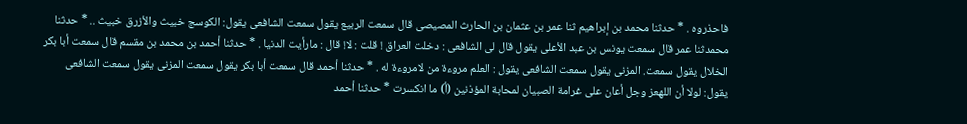فاحذروه . * حدثنا محمد بن إبراهيم ثنا عمر بن عثمان بن الحارث المصيصى قال سمعت الربيع يقول سمعت الشافعى يقول: الكوسج خبيث والأزرق خبيث .. * حدثنا محمدثنا عمر قال سمعت يونس بن عبد الأعلى يقول قال لى الشافعى : دخلت العراق ! قلت : لا! قال : مارأيت الدنيا . * حدثنا أحمد بن محمد بن مقسم قال سمعت أبا بكر الخلال يقول سمعت. المزنى يقول سمعت الشافعى يقول : العلم مروءة من لامروءة له . * حدثنا أحمد قال سمعت أبا بكر يقول سمعت المزنى يقول سمعت الشافعى يقول: لولا أن اللهعز وجل أعان على غرامة الصبيان لمحابة المؤذنين (أ) ما انكسرت * حدثنا أحمد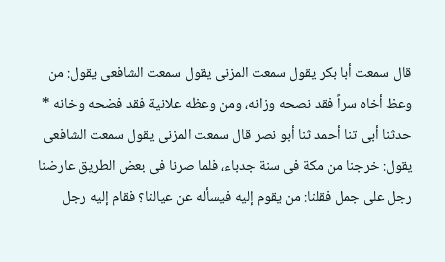قال سمعت أبا بكر يقول سمعت المزنى يقول سمعت الشافعى يقول: من وعظ أخاه سراً فقد نصحه وزانه، ومن وعظه علانية فقد فضحه وخانه * حدثنا أبى تنا أحمد ثنا أبو نصر قال سمعت المزنى يقول سمعت الشافعى يقول: خرجنا من مكة فى سنة جدباء، فلما صرنا فى بعض الطريق عارضنا رجل على جمل فقلنا: من يقوم إليه فيسأله عن عيالنا؟ فقام إليه رجل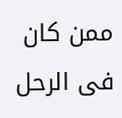ممن كان فى الرحل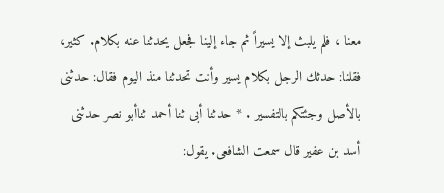معنا ، فلم يلبث إلا يسيراً ثم جاء إلينا فجعل يحدثنا عنه بكلام. كثير، فقلنا: حدثك الرجل بكلام يسير وأنت تحدثنا منذ اليوم فقال: حدثنى بالأصل وجئتكم بالتفسير . * حدثنا أبى ثنا أحمد ثناأبو نصر حدثنى أسد بن عفير قال سمعت الشافعى. يقول: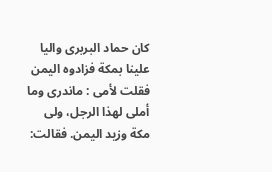كان حماد البربرى واليا علينا بمكة فزادوه اليمن فقلت لأمى : ماندری وما أملى لهذا الرجل، ولى مكة وزيد اليمن. فقالت: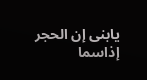يابنى إن الحجر إذاسما